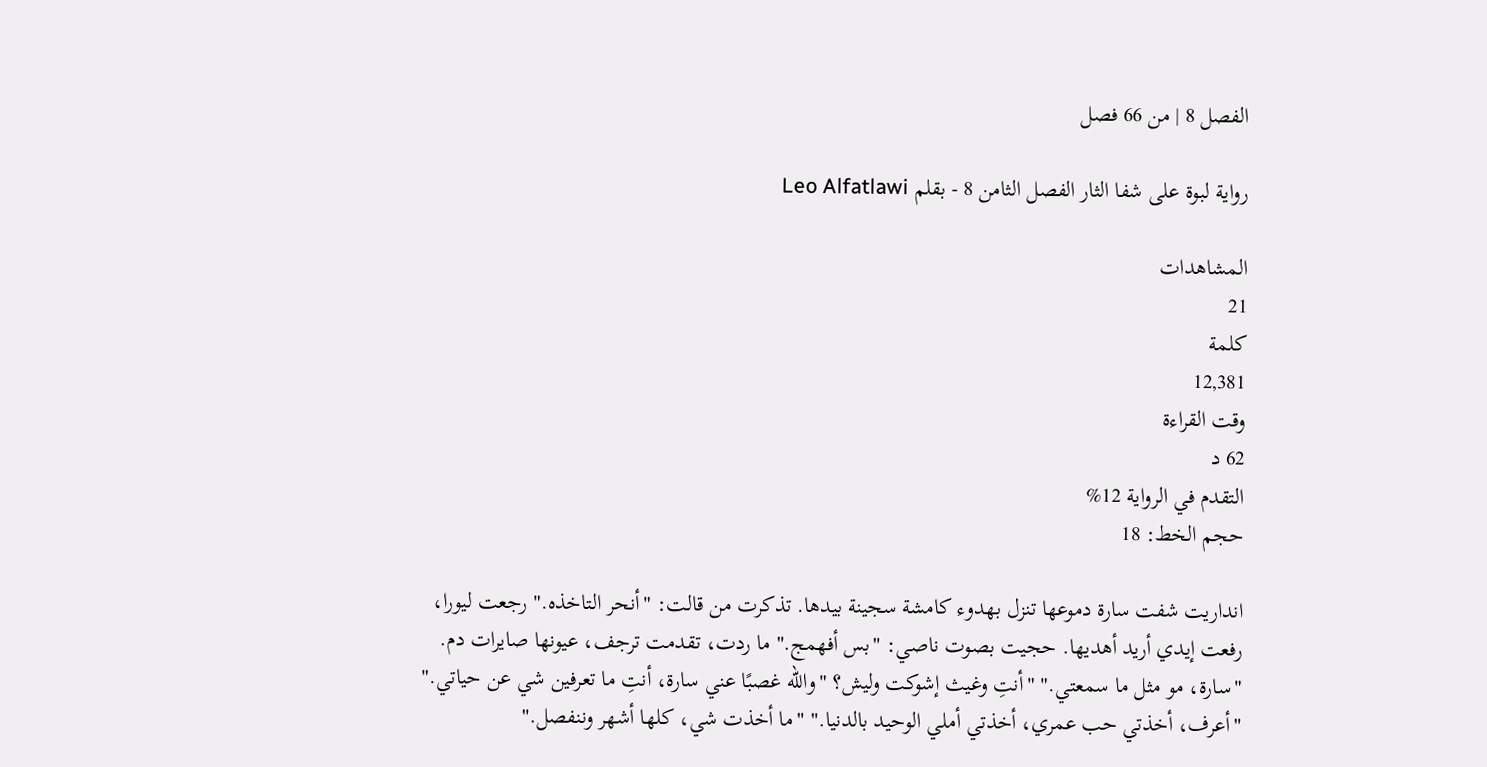الفصل 8 | من 66 فصل

رواية لبوة على شفا الثار الفصل الثامن 8 - بقلم Leo Alfatlawi

المشاهدات
21
كلمة
12,381
وقت القراءة
62 د
التقدم في الرواية 12%
حجم الخط: 18

انداريت شفت سارة دموعها تنزل بهدوء كامشة سجينة بيدها. تذكرت من قالت: "أنحر التاخذه." رجعت ليورا، رفعت إيدي أريد أهديها. حجيت بصوت ناصي: "بس أفهمج." ما ردت، تقدمت ترجف، عيونها صايرات دم. "سارة، مو مثل ما سمعتي." "أنتِ وغيث إشوكت وليش؟ "والله غصبًا عني سارة، أنتِ ما تعرفين شي عن حياتي." "أعرف، أخذتي حب عمري، أخذتي أملي الوحيد بالدنيا." "ما أخذت شي، كلها أشهر وننفصل."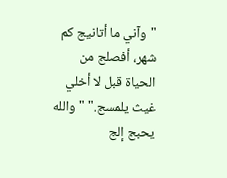"وآني ما أتانيج كم شهر، أفصلج من الحياة قبل لا أخلي غيث يلمسج." "والله يحبج إلج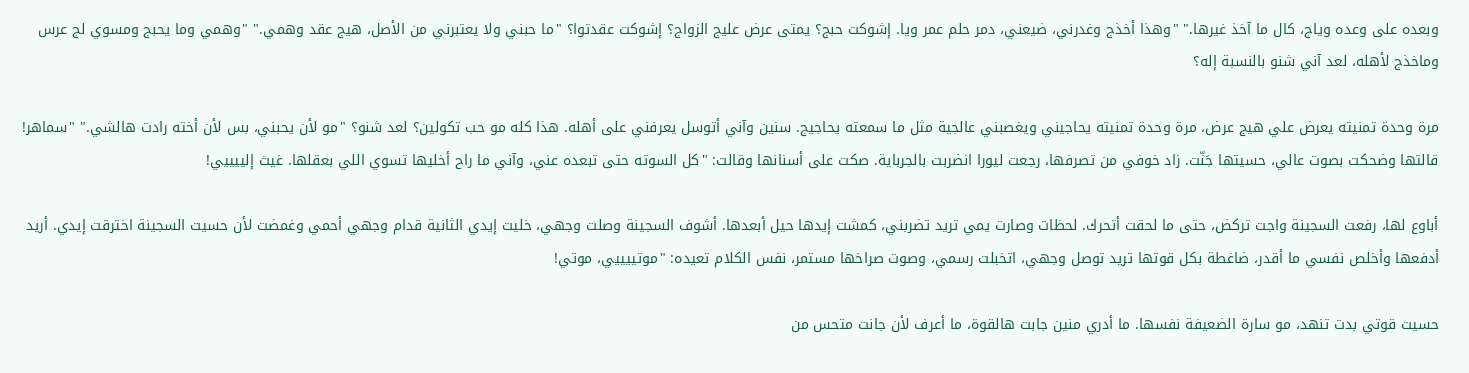وبعده على وعده وياج، كال ما آخذ غيرها." "وهذا أخذج وغدرني، ضيعني، دمر حلم عمر ويا. إشوكت حبج؟ يمتى عرض عليج الزواج؟ إشوكت عقدتوا؟ "ما حبني ولا يعتبرني من الأصل، هيج عقد وهمي." "وهمي وما يحبج ومسوي لج عرس وماخذج لأهله، لعد آني شنو بالنسبة إله؟

مرة وحدة تمنيته يعرض علي هيج عرض، مرة وحدة تمنيته يحاجيني ويغصبني عالجية مثل ما سمعته يحاجيج. سنين وآني أتوسل يعرفني على أهله. هذا كله مو حب تكولين؟ لعد شنو؟ "مو لأن يحبني، بس لأن أخته رادت هالشي." "سماهر! قالتها وضحكت بصوت عالي، حسيتها جَنّت. زاد خوفي من تصرفها، رجعت ليورا انضربت بالجرباية. صكت على أسنانها وقالت: "كل السوته حتى تبعده عني، وآني ما راح أخليها تسوي اللي بعقلها. غيث إلييييي!

أباوع لها، رفعت السجينة واجت تركض، حتى ما لحقت أتحرك. لحظات وصارت يمي تريد تضربني، كمشت إيدها حيل أبعدها. أشوف السجينة وصلت وجهي، خليت إيدي الثانية قدام وجهي أحمي وغمضت لأن حسيت السجينة اخترقت إيدي. أريد أدفعها وأخلص نفسي ما أقدر، ضاغطة بكل قوتها تريد توصل وجهي، اتخبلت رسمي، وصوت صراخها مستمر، نفس الكلام تعيده: "موتييييي، موتي!

حسيت قوتي بدت تنهد، مو سارة الضعيفة نفسها. ما أدري منين جابت هالقوة، ما أعرف لأن جانت متحس من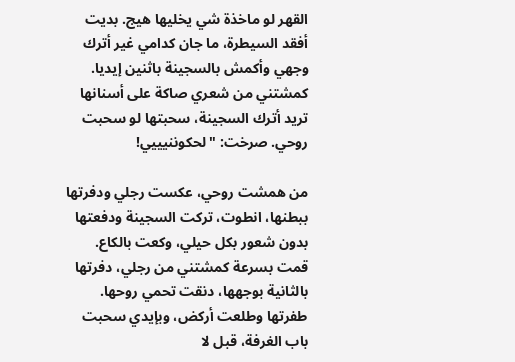القهر لو ماخذة شي يخليها هيج. بديت أفقد السيطرة، ما جان كدامي غير أترك وجهي وأكمش بالسجينة باثنين إيديا. كمشتني من شعري صاكة على أسنانها تريد أترك السجينة، سحبتها لو سحبت روحي. صرخت: "لحكوننيييي!

من همشت روحي، عكست رجلي ودفرتها ببطنها، انطوت، تركت السجينة ودفعتها بدون شعور بكل حيلي، وكعت بالكاع. قمت بسرعة كمشتني من رجلي، دفرتها بالثانية بوجهها، دنقت تحمي روحها. طفرتها وطلعت أركض، وبإيدي سحبت باب الغرفة، قبل لا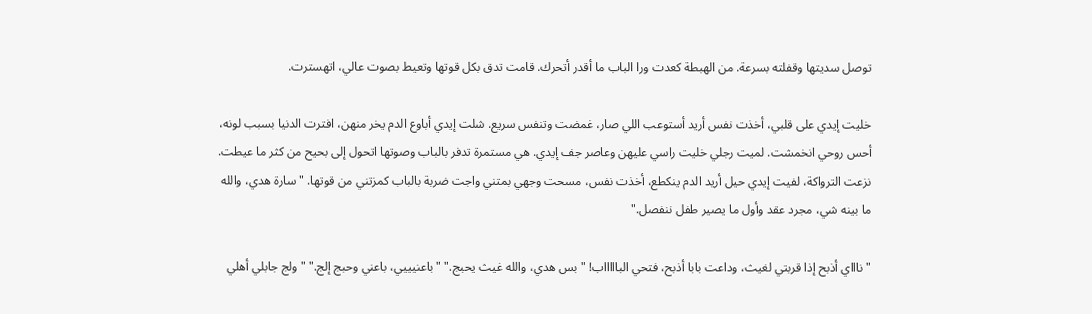توصل سديتها وقفلته بسرعة. من الهبطة كعدت ورا الباب ما أقدر أتحرك. قامت تدق بكل قوتها وتعيط بصوت عالي، اتهسترت.

خليت إيدي على قلبي، أخذت نفس أريد أستوعب اللي صار، غمضت وتنفس سريع. شلت إيدي أباوع الدم يخر منهن، افترت الدنيا بسبب لونه، أحس روحي انخمشت. لميت رجلي خليت راسي عليهن وعاصر جف إيدي. هي مستمرة تدفر بالباب وصوتها اتحول إلى بحيح من كثر ما عيطت. نزعت الترواكة، لفيت إيدي حيل أريد الدم ينكطع، أخذت نفس، مسحت وجهي بمتني واجت ضربة بالباب كمزتني من قوتها. "سارة هدي، والله ما بينه شي، مجرد عقد وأول ما يصير طفل ننفصل."

"ناااي أذبح إذا قربتي لغيث، وداعت بابا أذبح، فتحي الباااااب! "بس هدي، والله غيث يحبج." "باعنيييي، باعني وحبج إلج." "ولج جابلي أهلي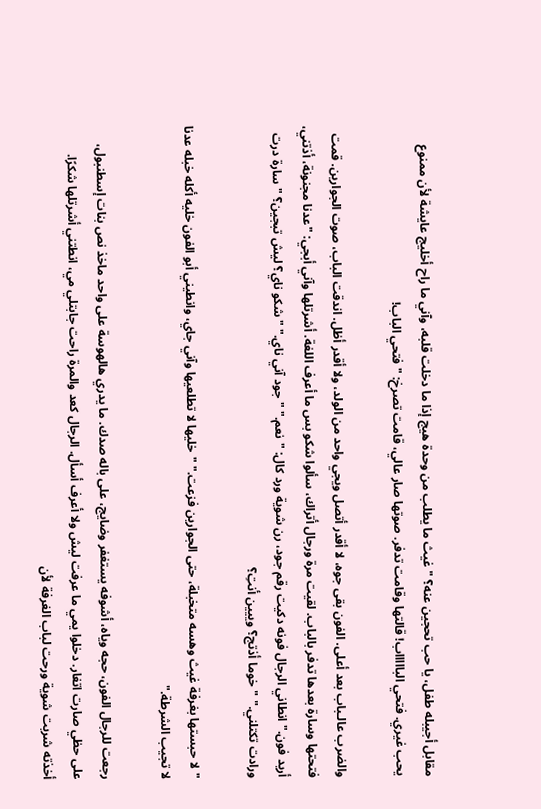مقابل أجيبله طفل، يا حب تحجين عنه؟ "غيث ما يطلب من وحدة هيج إذا ما دخلت قلبه، وآني ما راح أخليج عايشة لأن ممنوع يحب غيري. فتحي الباااااب! قالتها وقامت تدفر. صوتها صار عالي، قامت تصرخ: "فتحي الباب!

والضرب عالـباب بعد أعلى. الفون بقى جوه، لا أقدر أتصل ويجي واحد من الولد، ولا أقدر أظل. اندقت الباب، صوت الجوارين. قمت فتحتها وسارة بعدها تدفر بالباب. لقيت مرة ورجال أتراك، سألوا شكو بس ما أعرف اللغة. أشرتلها وآني أبجي: "عدنا مجنونة، أذتني، أريد فون." انطاني الرجال فونه دكيت رقم جود، رن شوية ورد كال: "نعم." "جود آني ناي." "شكو ناي؟ ليش تبجين؟ "سارة درت ورادت تكتلني." "خوما أذتج؟ وييين أنتِ؟

"لا حبستها بغرفة غيث وهسه متخبلة، حتى الجوارين فزعت." "خليها لا تطلعيها وآني جاي، وانطيني أبو الفون خليه أكله خبله عدنا لا تجيب الشرطة."

رجعت للرجال الفون، حجه وياه، أشوفه يستغفر وضايج، على باله صدك. ما يدري هالهوسة على واحد ماخذ نص بنات إسطنبول، على حظي صارت اتغار. دخلوا يمي ما عرفت ليش ولا أعرف أسأل. الرجال كعد والمرة راحت جابتلي مي، انطتني أشرتلها شكرًا. أخذته شربت شوية ورحت لباب الغرفة لأن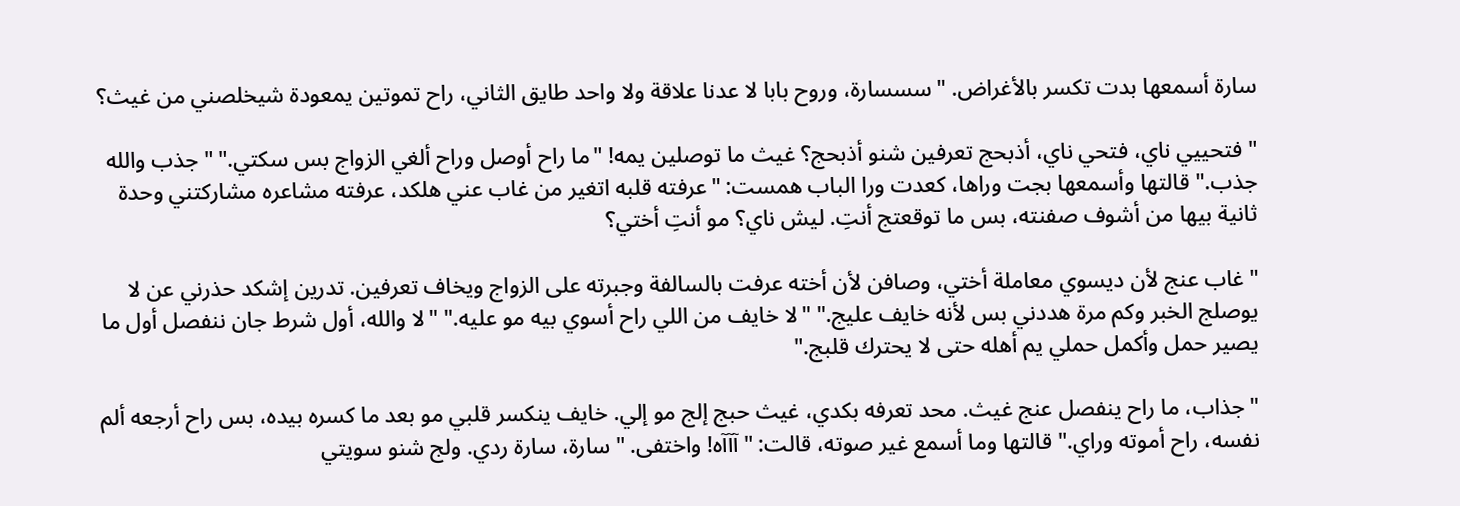سارة أسمعها بدت تكسر بالأغراض. "سسسارة، وروح بابا لا عدنا علاقة ولا واحد طايق الثاني، راح تموتين يمعودة شيخلصني من غيث؟

"فتحييي ناي، فتحي ناي، أذبحج تعرفين شنو أذبحج؟ غيث ما توصلين يمه! "ما راح أوصل وراح ألغي الزواج بس سكتي." "جذب والله جذب." قالتها وأسمعها بجت وراها، كعدت ورا الباب همست: "عرفته قلبه اتغير من غاب عني هلكد، عرفته مشاعره مشاركتني وحدة ثانية بيها من أشوف صفنته، بس ما توقعتج أنتِ. ليش ناي؟ مو أنتِ أختي؟

"غاب عنج لأن ديسوي معاملة أختي، وصافن لأن أخته عرفت بالسالفة وجبرته على الزواج ويخاف تعرفين. تدرين إشكد حذرني عن لا يوصلج الخبر وكم مرة هددني بس لأنه خايف عليج." "لا خايف من اللي راح أسوي بيه مو عليه." "لا والله، أول شرط جان ننفصل أول ما يصير حمل وأكمل حملي يم أهله حتى لا يحترك قلبج."

"جذاب، ما راح ينفصل عنج غيث. محد تعرفه بكدي، غيث حبج إلج مو إلي. خايف ينكسر قلبي مو بعد ما كسره بيده، بس راح أرجعه ألم نفسه، راح أموته وراي." قالتها وما أسمع غير صوته، قالت: "آآآه! واختفى. "سارة، سارة ردي. ولج شنو سويتي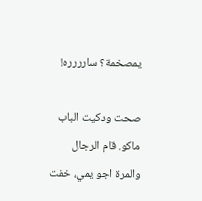يمصخمة؟ سارررره!

صحت ودكيت الباب ماكو. قام الرجال والمرة اجو يمي، خفت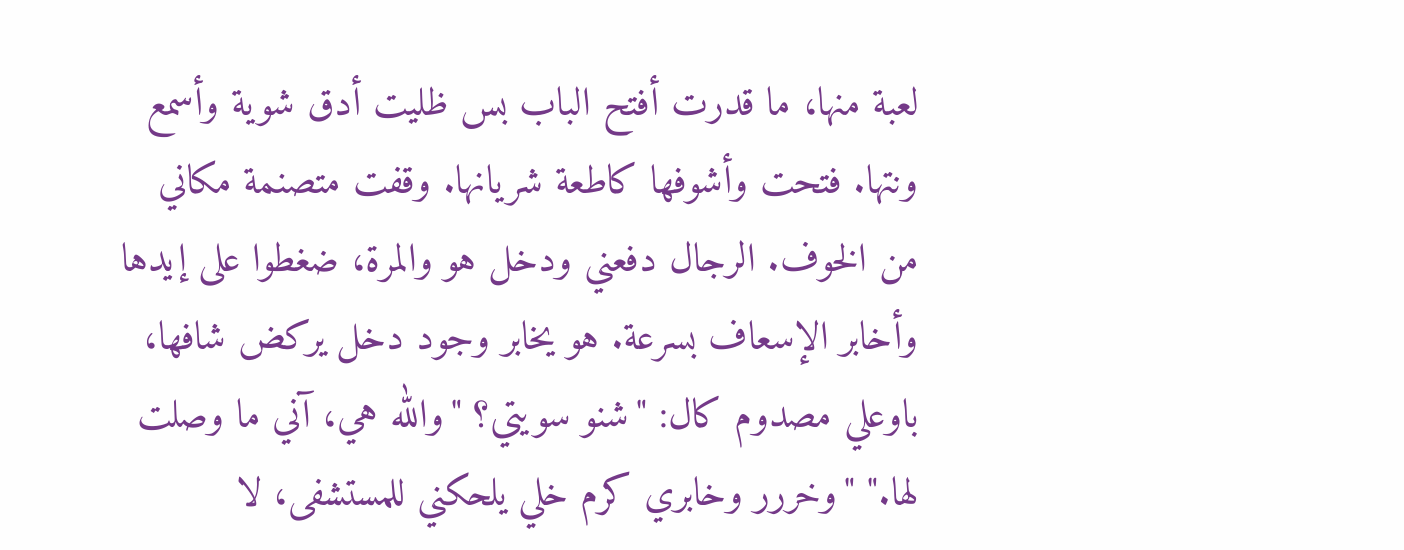لعبة منها، ما قدرت أفتح الباب بس ظليت أدق شوية وأسمع ونتها. فتحت وأشوفها كاطعة شريانها. وقفت متصنمة مكاني من الخوف. الرجال دفعني ودخل هو والمرة، ضغطوا على إيدها وأخابر الإسعاف بسرعة. هو يخابر وجود دخل يركض شافها، باوعلي مصدوم كال: "شنو سويتي؟ "والله هي، آني ما وصلت لها." "وخررر وخابري كرم خلي يلحكني للمستشفى، لا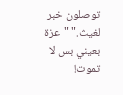توصلون خبر لغيث." "عزة بعيني بس لا تموت!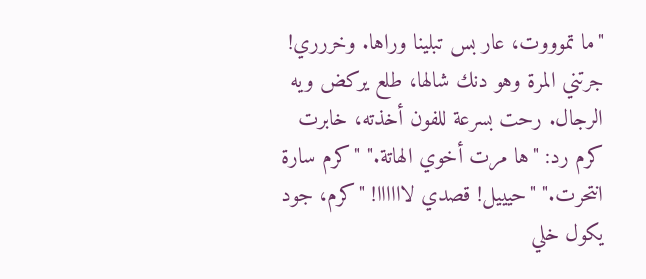"ما تموووت، عار بس تبلينا وراها. وخررري! جرتني المرة وهو دنك شالها، طلع يركض ويه الرجال. رحت بسرعة للفون أخذته، خابرت كرم رد: "ها مرت أخوي الهاتة." "كرم سارة انتحرت." "حيييل! قصدي لاااااا! "كرم، جود يكول خلي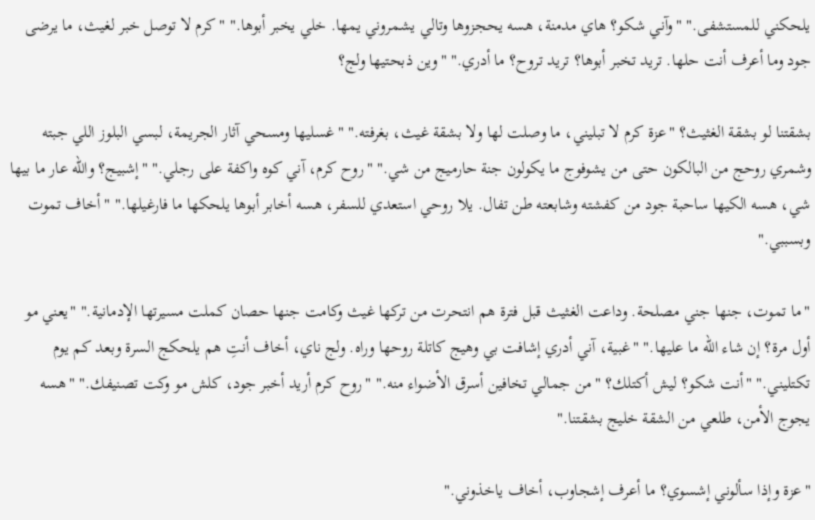يلحكني للمستشفى." "وآني شكو؟ هاي مدمنة، هسه يحجزوها وتالي يشمروني يمها. خلي يخبر أبوها." "كرم لا توصل خبر لغيث، ما يرضى جود وما أعرف أنت حلها. تريد تخبر أبوها؟ تريد تروح؟ ما أدري." "وين ذبحتيها ولج؟

بشقتنا لو بشقة الغثيث؟ "عزة كرم لا تبليني، ما وصلت لها ولا بشقة غيث، بغرفته." "غسليها ومسحي آثار الجريمة، لبسي البلوز اللي جبته وشمري روحج من البالكون حتى من يشوفوج ما يكولون جنة حارميج من شي." "روح كرم، آني كوه واكفة على رجلي." "إشبيج؟ والله عار ما بيها شي، هسه الكيها ساحبة جود من كفشته وشابعته طن تفال. يلا روحي استعدي للسفر، هسه أخابر أبوها يلحكها ما فارغيلها." "أخاف تموت وبسببي."

"ما تموت، جنها جني مصلحة. وداعت الغثيث قبل فترة هم انتحرت من تركها غيث وكامت جنها حصان كملت مسيرتها الإدمانية." "يعني مو أول مرة؟ إن شاء الله ما عليها." "غبية، آني أدري إشافت بي وهيج كاتلة روحها وراه. ولج ناي، أخاف أنتِ هم يلحكج السرة وبعد كم يوم تكتليني." "أنت شكو؟ ليش أكتلك؟ "من جمالي تخافين أسرق الأضواء منه." "روح كرم أريد أخبر جود، كلش مو وكت تصنيفك." "هسه يجوج الأمن، طلعي من الشقة خليج بشقتنا."

"عزة وإذا سألوني إشسوي؟ ما أعرف إشجاوب، أخاف ياخذوني."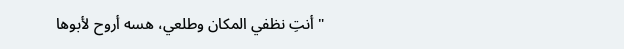"أنتِ نظفي المكان وطلعي، هسه أروح لأبوها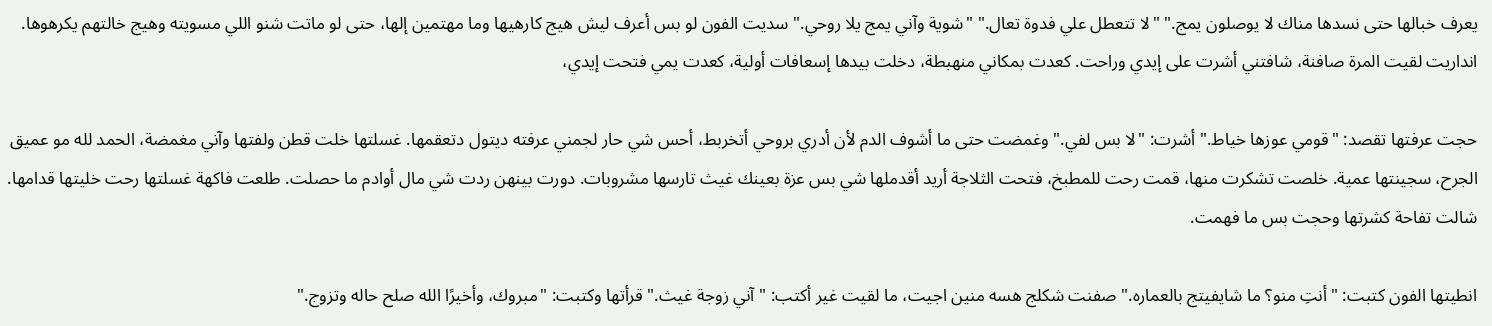يعرف خبالها حتى نسدها مناك لا يوصلون يمج." "لا تتعطل علي فدوة تعال." "شوية وآني يمج يلا روحي." سديت الفون لو بس أعرف ليش هيج كارهيها وما مهتمين إلها، حتى لو ماتت شنو اللي مسويته وهيج خالتهم يكرهوها. انداريت لقيت المرة صافنة، شافتني أشرت على إيدي وراحت. كعدت بمكاني منهبطة، دخلت بيدها إسعافات أولية، كعدت يمي فتحت إيدي،

حجت عرفتها تقصد: "قومي عوزها خياط." أشرت: "لا بس لفي." وغمضت حتى ما أشوف الدم لأن أدري بروحي أتخربط، أحس شي حار لجمني عرفته ديتول دتعقمها. غسلتها خلت قطن ولفتها وآني مغمضة، الحمد لله مو عميق الجرح، سجينتها عمية. خلصت تشكرت منها، قمت رحت للمطبخ، فتحت الثلاجة أريد أقدملها شي بس عزة بعينك غيث تارسها مشروبات. دورت بينهن ردت شي مال أوادم ما حصلت. طلعت فاكهة غسلتها رحت خليتها قدامها. شالت تفاحة كشرتها وحجت بس ما فهمت.

انطيتها الفون كتبت: "أنتِ منو؟ ما شايفيتج بالعماره." صفنت شكلج هسه منين اجيت، ما لقيت غير أكتب: "آني زوجة غيث." قرأتها وكتبت: "مبروك، وأخيرًا الله صلح حاله وتزوج."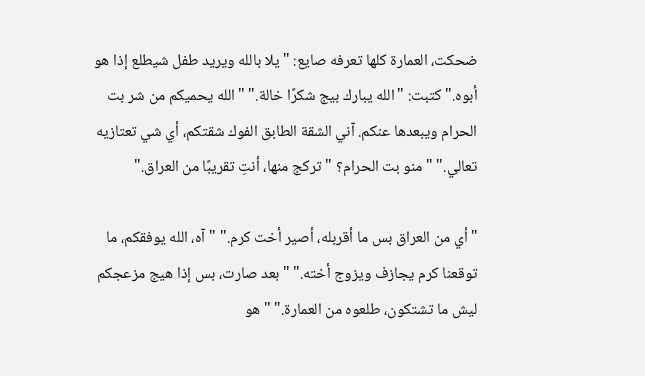ضحكت، العمارة كلها تعرفه صايع: "يلا بالله ويريد طفل شيطلع إذا هو أبوه." كتبت: "الله يبارك بيج شكرًا خالة." "الله يحميكم من شر بت الحرام ويبعدها عنكم. آني الشقة الطابق الفوك شقتكم، أي شي تعتازيه تعالي." "منو بت الحرام؟ "تركج منها، أنتِ تقريبًا من العراق."

"أي من العراق بس ما أقربله، أصير أخت كرم." "آه، الله يوفقكم، ما توقعنا كرم يجازف ويزوج أخته." "بعد صارت، بس إذا هيج مزعجكم ليش ما تشتكون، طلعوه من العمارة." "هو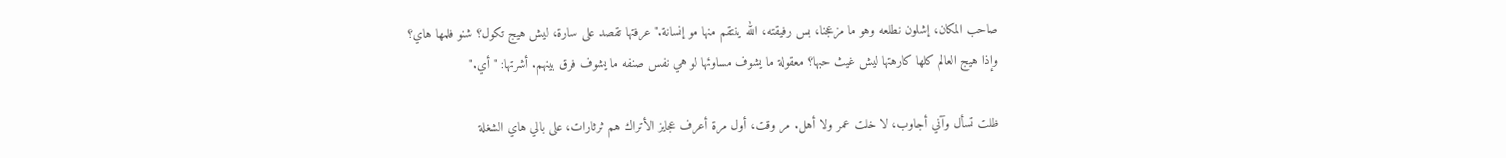صاحب المكان، إشلون نطلعه وهو ما مزعجنا، بس رفيقته، الله ينتقم منها مو إنسانة." عرفتها تقصد على سارة، ليش هيج تكول؟ شنو فلمها هاي؟ وإذا هيج العالم كلها كارهتها ليش غيث حبها؟ معقولة ما يشوف مساوئها لو هي نفس صنفه ما يشوف فرق بينهم. أشرتها: "أي."

ظلت تسأل وآني أجاوب، لا خلت عمر ولا أهل. مر وقت، أول مرة أعرف عجايز الأتراك هم ثرثارات، على بالي هاي الشغلة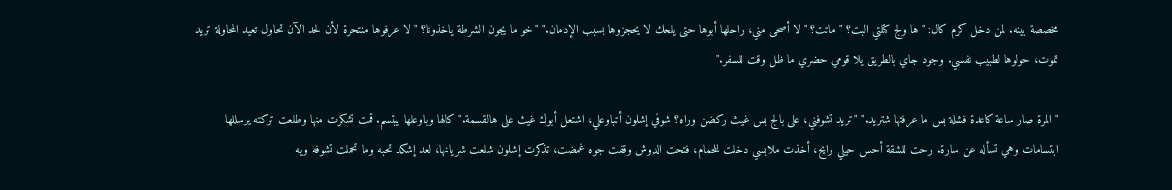مخصصة بينه. لمن دخل كرم كال: "ها ولج كتلتي البت؟ "ماتت؟ "لا أصحى مني، راحلها أبوها حتى يلحك لا يحجزوها بسبب الإدمان." "خو ما يجون الشرطة ياخذونا؟ "لا عرفوها منتحرة لأن لحد الآن تحاول تعيد المحاولة تريد تموت، حولوها لطبيب نفسي. وجود جاي بالطريق يلا قومي حضري ما ظل وقت للسفر."

"المرة صار ساعة كاعدة فشلة بس ما عرفتها شتريد." "تريد تشوفني، على بالج بس غيث ركضن وراه؟ شوفي إشلون أتباوعلي، اشتعل أبوك غيث على هالقسمة." كالها وباوعلها يبتسم. قمت تشكرت منها وطلعت تركته يرسللها ابتسامات وهي تسأله عن سارة. رحت للشقة أحس حيلي رايح، أخذت ملابسي دخلت للحمام، فتحت الدوش وقفت جوه غمضت، تذكرت إشلون شلعت شريانها، لعد إشكد تحبه وما تحملت تشوفه ويه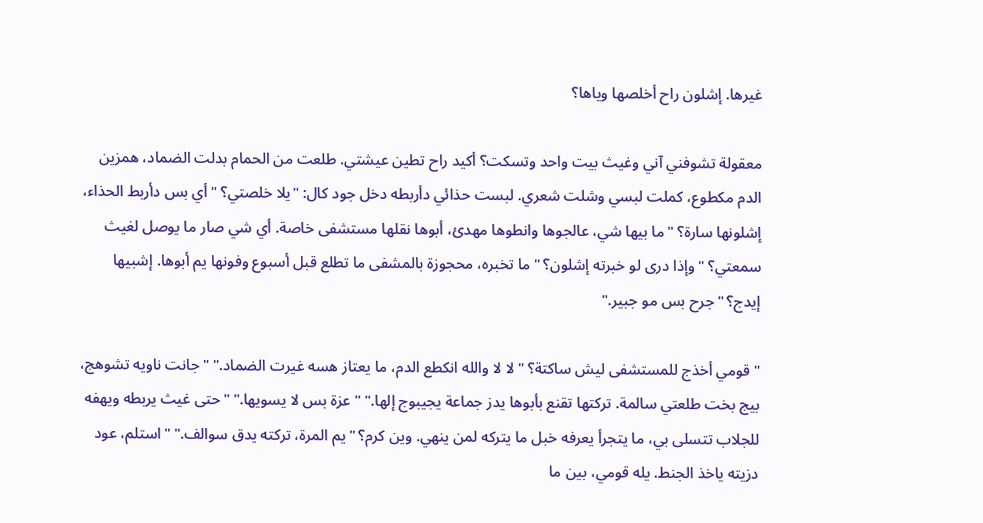غيرها. إشلون راح أخلصها وياها؟

معقولة تشوفني آني وغيث بيت واحد وتسكت؟ أكيد راح تطين عيشتي. طلعت من الحمام بدلت الضماد، همزين الدم مكطوع، كملت لبسي وشلت شعري. لبست حذائي دأربطه دخل جود كال: "يلا خلصتي؟ "أي بس دأربط الحذاء، إشلونها سارة؟ "ما بيها شي، عالجوها وانطوها مهدئ، أبوها نقلها مستشفى خاصة. أي شي صار ما يوصل لغيث سمعتي؟ "وإذا درى لو خبرته إشلون؟ "ما تخبره، محجوزة بالمشفى ما تطلع قبل أسبوع وفونها يم أبوها. إشبيها إيدج؟ "جرح بس مو جبير."

"قومي أخذج للمستشفى ليش ساكتة؟ "لا لا والله انكطع الدم، ما يعتاز هسه غيرت الضماد." "جانت ناويه تشوهج، بيج بخت طلعتي سالمة. تركتها تقنع بأبوها يدز جماعة يجيبوج إلها." "عزة بس لا يسويها." "حتى غيث يربطه ويهفه للجلاب تتسلى بي، ما يتجرأ يعرفه خبل ما يتركه لمن ينهي. وين كرم؟ "يم المرة، تركته يدق سوالف." "استلم، عود دزيته ياخذ الجنط. يله قومي، بين ما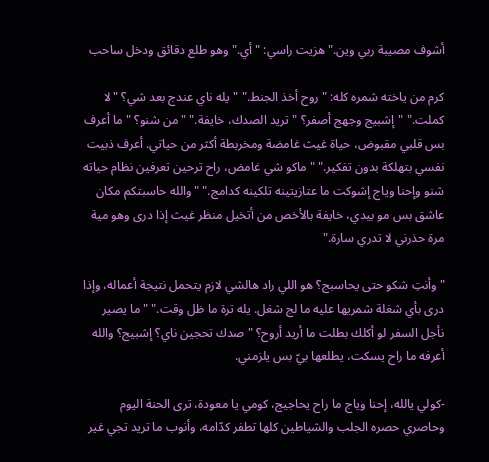أشوف مصيبة ربي وين." هزيت راسي: "أي." وهو طلع دقائق ودخل ساحب

كرم من ياخته شمره كله: "روح أخذ الجنط." "يله ناي عندج بعد شي؟ "لا كملت." "إشبيج وجهج أصفر؟ "تريد الصدك، خايفة." "من شنو؟ "ما أعرف بس قلبي مقبوض، حياة غيث غامضة ومخربطة أكثر من حياتي. أعرف ذبيت نفسي بتهلكة بدون تفكير." "ماكو شي غامض، راح ترحين تعرفين نظام حياته شنو وإحنا وياج إشوكت ما عتازيتينه تلكينه كدامج." "والله حاسبتكم مكان عاشق بس مو بيدي، خايفة بالأخص من أتخيل منظر غيث إذا درى وهو مية مرة حذرني لا تدري سارة."

"وأنتِ شكو حتى يحاسبج؟ هو اللي راد هالشي لازم يتحمل نتيجة أعماله، وإذا درى بأي شغلة شمريها عليه ما لج شغل. يله ترة ما ظل وقت." "ما يصير نأجل السفر لو أكلك بطلت ما أريد أروح؟ "صدك تحجين ناي؟ إشبيج؟ والله أعرفه ما راح يسكت، يطلعها بيّ بس يلزمني.

-كولي يالله، إحنا وياج ما راح يحاجيج، كومي يا معودة، ترى الحنة اليوم وحاصري حصره الجلب والشياطين كلها تطفر كدّامه، وأنوب ما تريد تجي غير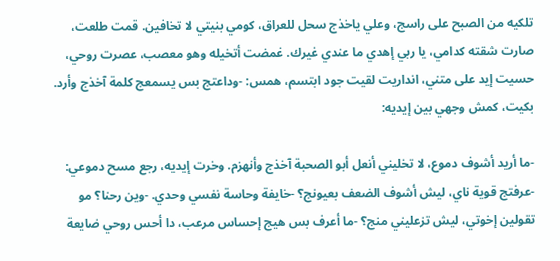تلكيه من الصبح على راسج، وعلي ياخذج سحل للعراق، كومي بنيتي لا تخافين. قمت طلعت، صارت شقته كدامي، يا ربي إهدي ما عندي غيرك. غمضت أتخيله وهو معصب، عصرت روحي، حسيت إيد على متني، انداريت لقيت جود ابتسم، همس: -وداعتج بس يسمعج كلمة آخذج وأرد. بكيت، كمش وجهي بين إيديه:

-ما أريد أشوف دموع، لا تخليني أنعل أبو الصحبة آخذج وأنهزم. وخرت إيديه، رجع مسح دموعي: -عرفتج قوية ناي، ليش أشوف الضعف بعيونج؟ -خايفة وحاسة نفسي وحدي. -وين رحنا؟ مو تقولين إخوتي، ليش تزعليني منج؟ -ما أعرف بس هيج إحساس مرعب، دا أحس روحي ضايعة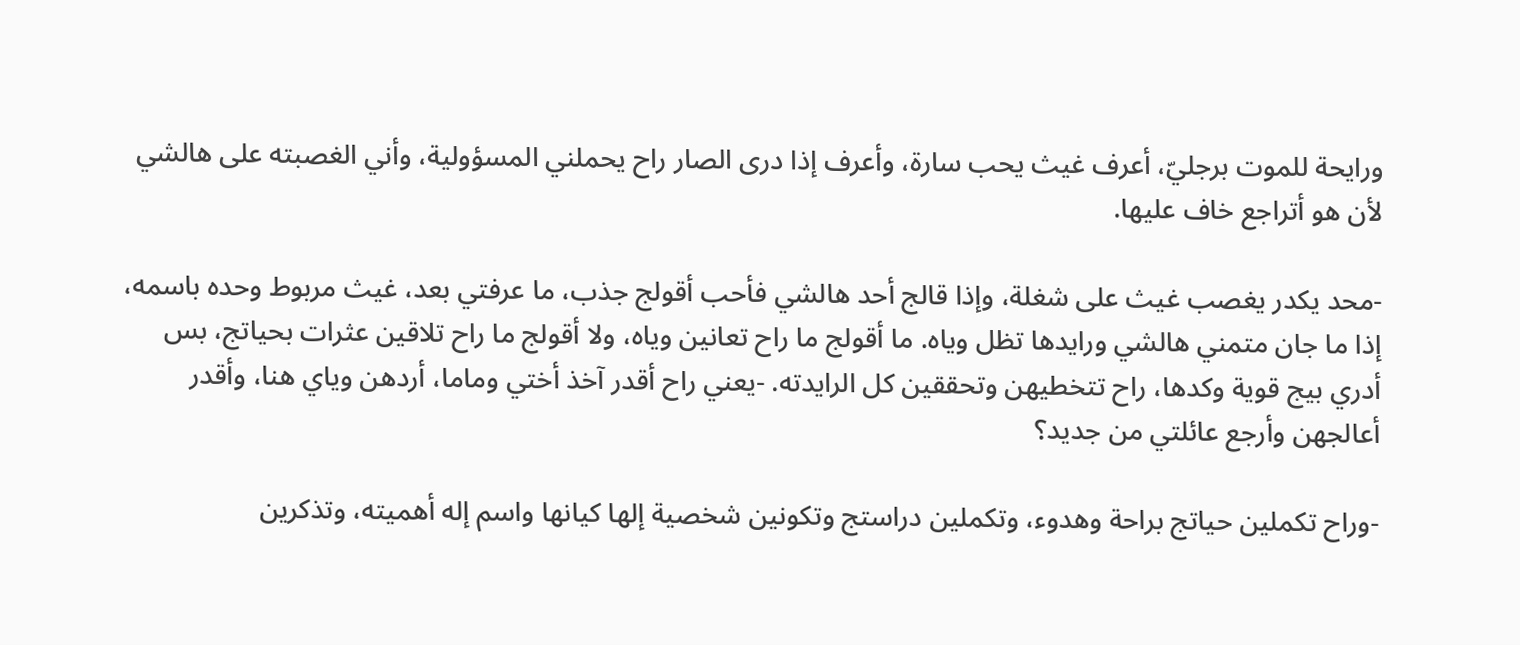ورايحة للموت برجليّ، أعرف غيث يحب سارة، وأعرف إذا درى الصار راح يحملني المسؤولية، وأني الغصبته على هالشي لأن هو أتراجع خاف عليها.

-محد يكدر يغصب غيث على شغلة، وإذا قالج أحد هالشي فأحب أقولج جذب، ما عرفتي بعد، غيث مربوط وحده باسمه، إذا ما جان متمني هالشي ورايدها تظل وياه. ما أقولج ما راح تعانين وياه، ولا أقولج ما راح تلاقين عثرات بحياتج، بس أدري بيج قوية وكدها، راح تتخطيهن وتحققين كل الرايدته. -يعني راح أقدر آخذ أختي وماما، أردهن وياي هنا، وأقدر أعالجهن وأرجع عائلتي من جديد؟

-وراح تكملين حياتج براحة وهدوء، وتكملين دراستج وتكونين شخصية إلها كيانها واسم إله أهميته، وتذكرين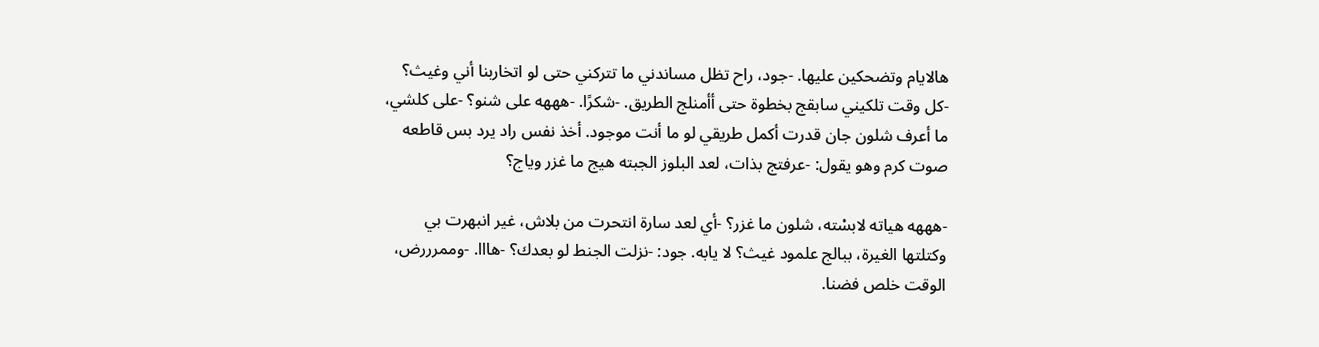هالايام وتضحكين عليها. -جود، راح تظل مساندني ما تتركني حتى لو اتخاربنا أني وغيث؟ -كل وقت تلكيني سابقج بخطوة حتى أأمنلج الطريق. -شكرًا. -هههه على شنو؟ -على كلشي، ما أعرف شلون جان قدرت أكمل طريقي لو ما أنت موجود. أخذ نفس راد يرد بس قاطعه صوت كرم وهو يقول: -عرفتج بذات، لعد البلوز الجبته هيج ما غزر وياج؟

-هههه هياته لابسْته، شلون ما غزر؟ -أي لعد سارة انتحرت من بلاش، غير انبهرت بي وكتلتها الغيرة، ببالج علمود غيث؟ لا يابه. جود: -نزلت الجنط لو بعدك؟ -هااا. -وممرررض، الوقت خلص فضنا.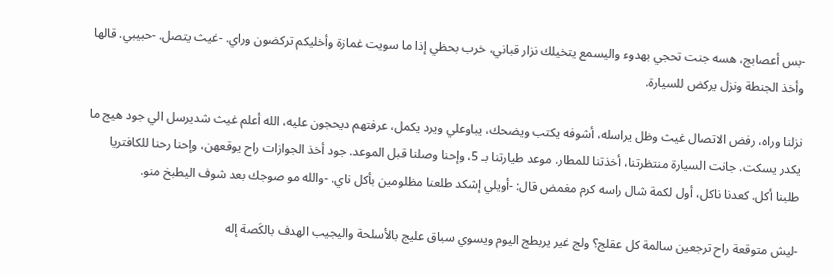-بس أعصابج، هسه جنت تحجي بهدوء واليسمع يتخيلك نزار قباني، خرب بحظي إذا ما سويت غمازة وأخليكم تركضون وراي. -غيث يتصل. -حبيبي. قالها وأخذ الجنطة ونزل يركض للسيارة.

نزلنا وراه، رفض الاتصال غيث وظل يراسله، أشوفه يكتب ويضحك، يباوعلي ويرد يكمل، عرفتهم ديحجون عليه، الله أعلم غيث شديرسل الي جود هيج ما يكدر يسكت. جانت السيارة منتظرتنا، أخذتنا للمطار. موعد طيارتنا بـ 5، وإحنا وصلنا قبل الموعد. جود أخذ الجوازات راح يوقعهن، وإحنا رحنا للكافتريا طلبنا أكل. كعدنا ناكل، أول لكمة شال راسه كرم مغمض قال: -أويلي إشكد طلعنا مظلومين بأكل ناي. -والله مو صوجك بعد شوف اليطبخ منو.

-ليش متوقعة راح ترجعين سالمة كل عقلج؟ ولج غير يربطج اليوم ويسوي سباق عليج بالأسلحة واليجيب الهدف بالكَصة إله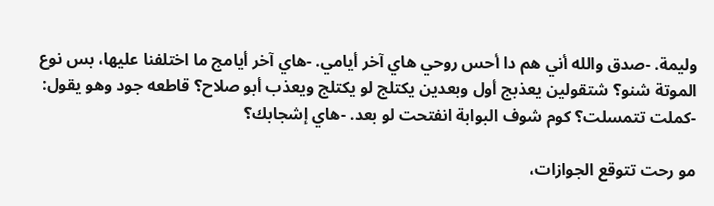وليمة. -صدق والله أني هم دا أحس روحي هاي آخر أيامي. -هاي آخر أيامج ما اختلفنا عليها، بس نوع الموتة شنو؟ شتقولين يعذبج أول وبعدين يكتلج لو يكتلج ويعذب أبو صلاح؟ قاطعه جود وهو يقول: -كملت تتمسلت؟ كوم شوف البوابة انفتحت لو بعد. -هاي إشجابك؟

مو رحت تتوقع الجوازات،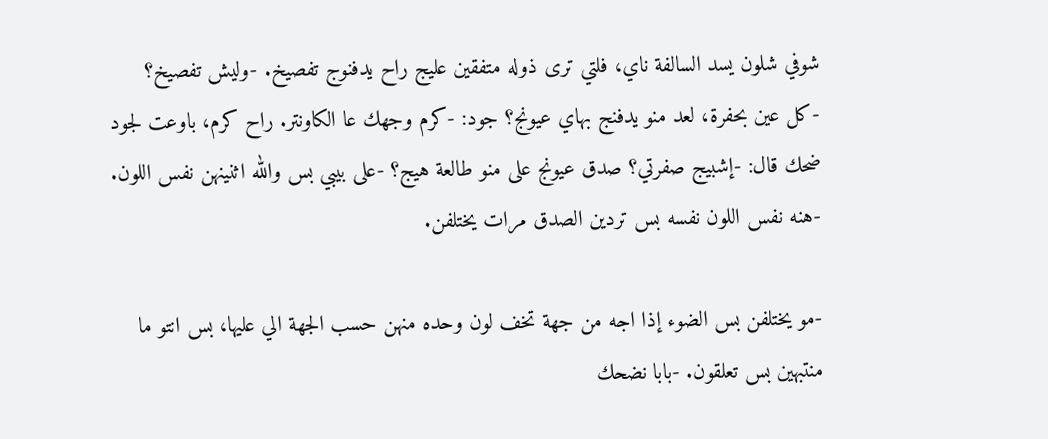شوفي شلون يسد السالفة ناي، فلتي ترى ذوله متفقين عليج راح يدفنوج تفصيخ. -وليش تفصيخ؟ -كل عين بحفرة، لعد منو يدفنج بهاي عيونج؟ جود: -كرم وجهك عا الكاونتر. راح كرم، باوعت لجود ضحك قال: -إشبيج صفرتي؟ صدق عيونج على منو طالعة هيج؟ -على بيبي بس والله اثنينهن نفس اللون. -هنه نفس اللون نفسه بس تردين الصدق مرات يختلفن.

-مو يختلفن بس الضوء إذا اجه من جهة تخف لون وحده منهن حسب الجهة الي عليها، بس انتو ما منتبهين بس تعلقون. -بابا نضحك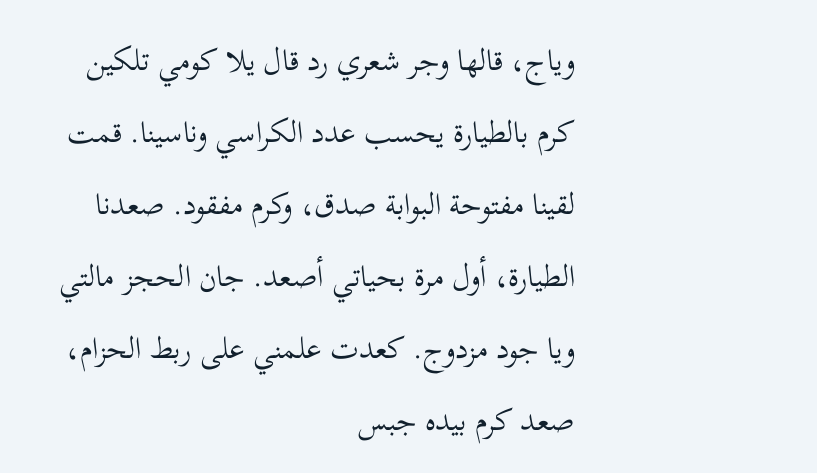وياج، قالها وجر شعري رد قال يلا كومي تلكين كرم بالطيارة يحسب عدد الكراسي وناسينا. قمت لقينا مفتوحة البوابة صدق، وكرم مفقود. صعدنا الطيارة، أول مرة بحياتي أصعد. جان الحجز مالتي ويا جود مزدوج. كعدت علمني على ربط الحزام، صعد كرم بيده جبس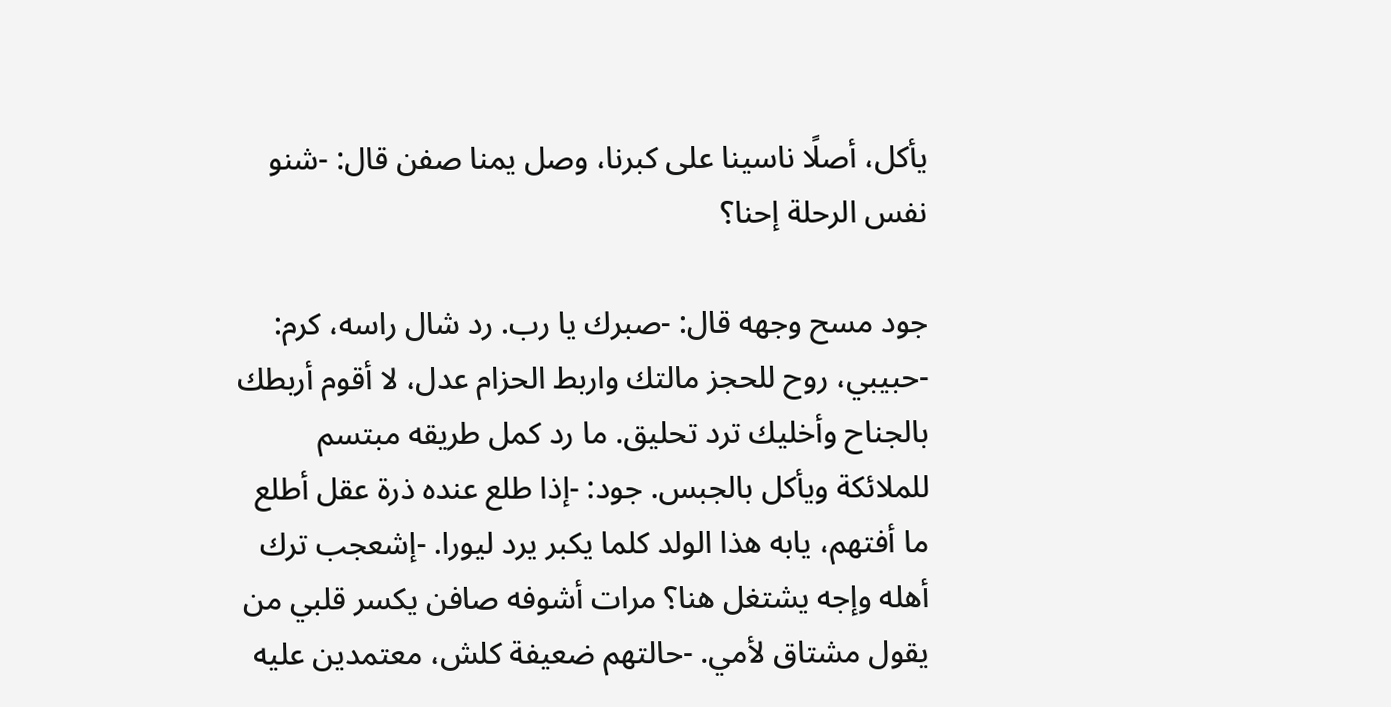يأكل، أصلًا ناسينا على كبرنا، وصل يمنا صفن قال: -شنو نفس الرحلة إحنا؟

جود مسح وجهه قال: -صبرك يا رب. رد شال راسه، كرم: -حبيبي، روح للحجز مالتك واربط الحزام عدل، لا أقوم أربطك بالجناح وأخليك ترد تحليق. ما رد كمل طريقه مبتسم للملائكة ويأكل بالجبس. جود: -إذا طلع عنده ذرة عقل أطلع ما أفتهم، يابه هذا الولد كلما يكبر يرد ليورا. -إشعجب ترك أهله وإجه يشتغل هنا؟ مرات أشوفه صافن يكسر قلبي من يقول مشتاق لأمي. -حالتهم ضعيفة كلش، معتمدين عليه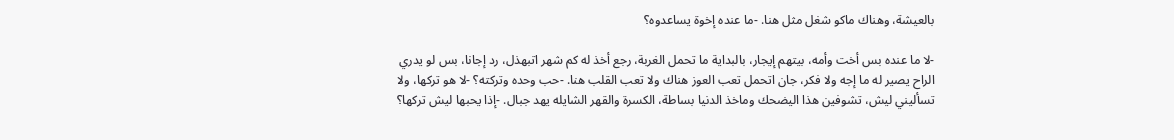بالعيشة، وهناك ماكو شغل مثل هنا. -ما عنده إخوة يساعدوه؟

-لا ما عنده بس أخت وأمه، بيتهم إيجار، بالبداية ما تحمل الغربة، رجع أخذ له كم شهر اتبهذل، رد إجانا، بس لو يدري الراح يصير له ما إجه ولا فكر، جان اتحمل تعب العوز هناك ولا تعب القلب هنا. -حب وحده وتركته؟ -لا هو تركها، ولا تسأليني ليش، تشوفين هذا اليضحك وماخذ الدنيا بساطة، الكسرة والقهر الشايله يهد جبال. -إذا يحبها ليش تركها؟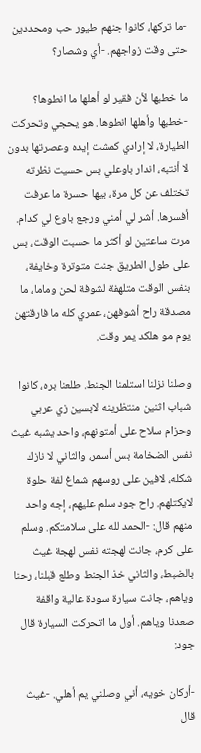-ما تركها، كانوا جنهم طيور حب ومحددين حتى وقت زواجهم. -أي وشصار؟

ما خطبها لأن فقير لو أهلها ما انطوها؟ -خطبها وأهلها انطوها. هو يحجي وتحركت الطيارة، لا إرادي كمشت إيده وعصرتها بدون لا أنتبه، اندار باوعلي بس حسيت نظرته تختلف عن كل مرة، بيها حسرة ما عرفت أفسرها. أشر لي أمني ورجع باوع لي كدام. مرت ساعتين لو أكثر ما حسبت الوقت، بس على طول الطريق جنت متوترة وخايفة، بنفس الوقت متلهفة لشوفة لحن وماما، ما مصدقة راح أشوفهن، عمري كله ما فارقتهن يوم مو هلكد يمر وقت.

وصلنا نزلنا استلمنا الجنط. طلعنا بره، كانوا شباب اثنين منتظرينه لابسين زي عربي وحزام سلاح على أمتونهم، واحد يشبه غيث نفس الضخامة بس أسمر، والثاني لا نازك شكله، لافين على روسهم شماغ لفة حلوة لايكتلهم. راح جود سلم عليهم، إجه واحد منهم قال: -الحمد لله على سلامتكم. وسلم على كرم، جانت لهجته نفس لهجة غيث بالضبط، والثاني خذ الجنط وطلع قبلنا، رحنا وياهم، جانت سيارة سودة عالية واقفة صعدنا وياهم. أول ما اتحركت السيارة قال جود:

-أركان خويه، أني وصلني يم أهلي. -غيث قال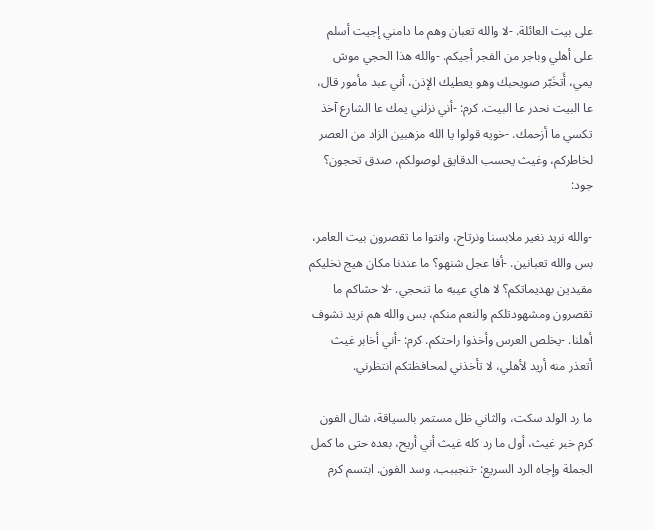على بيت العائلة. -لا والله تعبان وهم ما دامني إجيت أسلم على أهلي وباجر من الفجر أجيكم. -والله هذا الحجي موش يمي، أَتخَبّر صويحبك وهو يعطيك الإذن، أني عبد مأمور قال، عا البيت نحدر عا البيت. كرم: -أني نزلني يمك عا الشارع آخذ تكسي ما أزحمك. -خويه قولوا يا الله مزهبين الزاد من العصر لخاطركم، وغيث يحسب الدقايق لوصولكم، صدق تحجون؟ جود:

-والله نريد نغير ملابسنا ونرتاح، وانتوا ما تقصرون بيت العامر، بس والله تعبانين. -أفا عجل شنهو؟ ما عندنا مكان هيج نخليكم مقيدين بهديماتكم؟ لا هاي عيبه ما تنحجي. -لا حشاكم ما تقصرون ومشهودتلكم والنعم منكم، بس والله هم نريد نشوف أهلنا. -يخلص العرس وأخذوا راحتكم. كرم: -أني أخابر غيث أتعذر منه أريد لأهلي، لا تأخذني لمحافظتكم انتظرني.

ما رد الولد سكت، والثاني ظل مستمر بالسياقة، شال الفون كرم خبر غيث، أول ما رد كله غيث أني أريح، بعده حتى ما كمل الجملة وإجاه الرد السريع: -تنجببب. وسد الفون. ابتسم كرم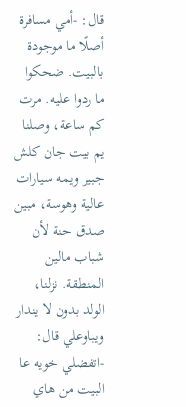قال: -أمي مسافرة أصلًا ما موجودة بالبيت. ضحكوا ما ردوا عليه. مرت كم ساعة، وصلنا يم بيت جان كلش جبير ويمه سيارات عالية وهوسة، مبين صدق حنة لأن شباب مالين المنطقة. نزلنا، الولد بدون لا يندار ويباوعلي قال: -اتفضلي خويه عا البيت من هاي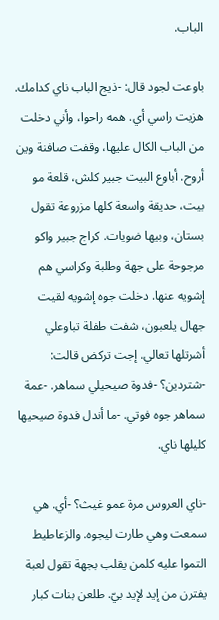الباب.

باوعت لجود قال: -ذيج الباب ناي كدامك. هزيت راسي أي. همه راحوا، وأني دخلت من الباب الكال عليها، وقفت صافنة وين أروح. أباوع البيت جبير كلش، قلعة مو بيت، حديقة واسعة كلها مزروعة تقول بستان، وبيها ضويات. كراج جبير واكو مرجوحة على جهة وطلبة وكراسي هم إشويه عنها. دخلت جوه إشويه لقيت جهال يلعبون، شفت طفلة تباوعلي أشرتلها تعالي. إجت تركض قالت: -شتردين؟ -فدوة صيحيلي سماهر. -عمة سماهر جوه فوتي. -ما أندل فدوة صيحيها كليلها ناي.

-ناي العروس مرة عمو غيث؟ -أي. هي سمعت وهي طارت ليجوه. والزعاطيط التموا عليه كلمن يقلب بجهة تقول لعبة يفترن من إيد لإيد بيّ. طلعن بنات كبار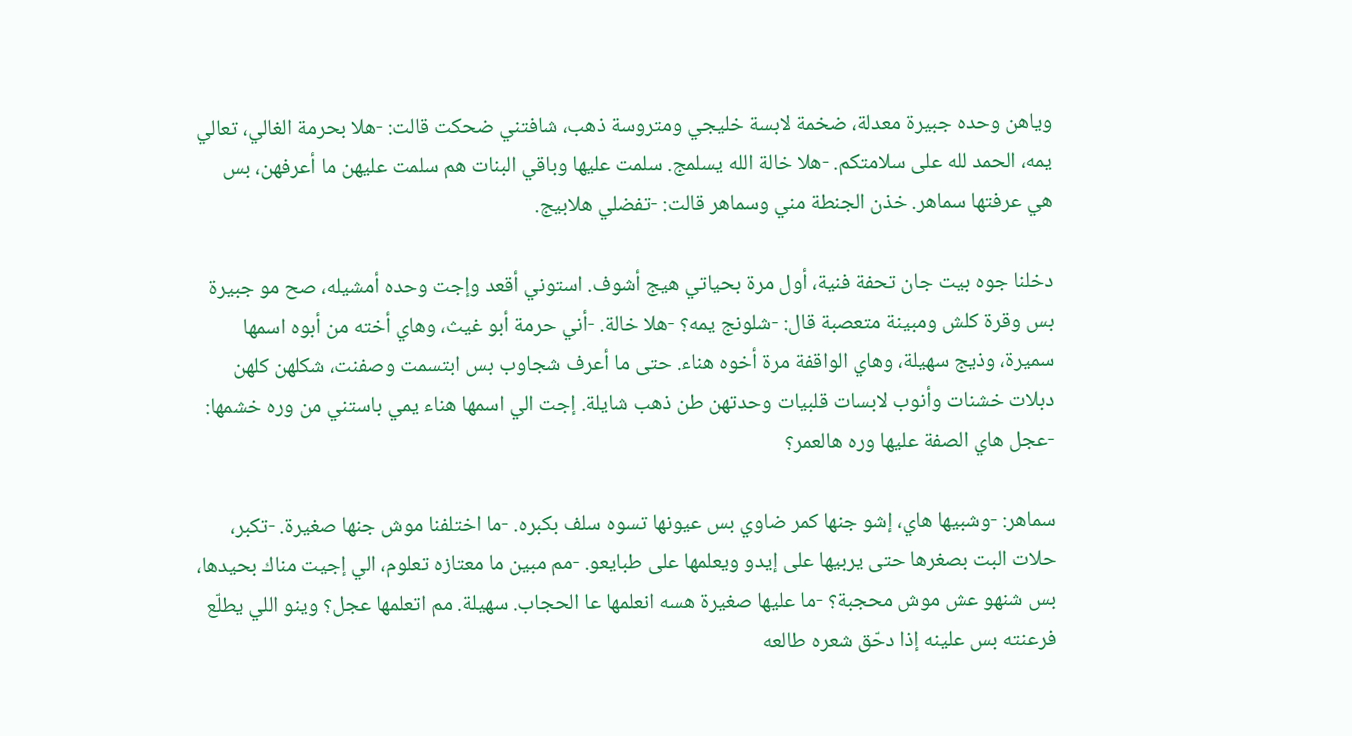وياهن وحده جبيرة معدلة، ضخمة لابسة خليجي ومتروسة ذهب، شافتني ضحكت قالت: -هلا بحرمة الغالي، تعالي يمه، الحمد لله على سلامتكم. -هلا خالة الله يسلمج. سلمت عليها وباقي البنات هم سلمت عليهن ما أعرفهن، بس هي عرفتها سماهر. خذن الجنطة مني وسماهر قالت: -تفضلي هلابيج.

دخلنا جوه بيت جان تحفة فنية، أول مرة بحياتي هيج أشوف. استوني أقعد وإجت وحده أمشيله، صح مو جبيرة بس وقرة كلش ومبينة متعصبة قال: -شلونج يمه؟ -هلا خالة. -أني حرمة أبو غيث، وهاي أخته من أبوه اسمها سميرة، وذيج سهيلة، وهاي الواقفة مرة أخوه هناء. حتى ما أعرف شجاوب بس ابتسمت وصفنت، شكلهن كلهن دبلات خشنات وأنوب لابسات قلبيات وحدتهن طن ذهب شايلة. إجت الي اسمها هناء يمي باستني من وره خشمها: -عجل هاي الصفة عليها وره هالعمر؟

سماهر: -وشبيها هاي، إشو جنها كمر ضاوي بس عيونها تسوه سلف بكبره. -ما اختلفنا موش جنها صغيرة. -تكبر، حلات البت بصغرها حتى يربيها على إيدو ويعلمها على طبايعو. -مم مبين ما معتازه تعلوم، الي إجيت مناك بحيدها، بس شنهو عش موش محجبة؟ -ما عليها صغيرة هسه انعلمها عا الحجاب. سهيلة. مم اتعلمها عجل؟ وينو اللي يطلّع فرعنته بس علينه إذا دحّق شعره طالعه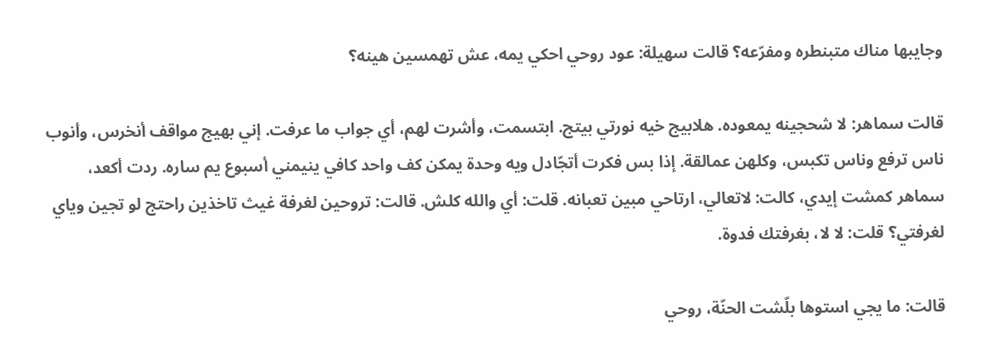وجايبها مناك متبنطره ومفرّعه؟ قالت سهيلة: عود روحي احكي يمه، عش تهمسين هينه؟

قالت سماهر: لا شحجينه يمعوده. هلابيج خيه نورتي بيتج. ابتسمت، وأشرت لهم، أي جواب ما عرفت. إني بهيج مواقف أنخرس، وأنوب ناس ترفع وناس تكبس، وكلهن عمالقة. إذا بس فكرت أتجّادل ويه وحدة يمكن كف واحد كافي ينيمني أسبوع يم ساره. ردت أكعد، سماهر كمشت إيدي، كالت: لاتعالي، ارتاحي مبين تعبانه. قلت: أي والله كلش. قالت: تروحين لغرفة غيث تاخذين راحتج لو تجين وياي لغرفتي؟ قلت: لا لا، بغرفتك فدوة.

قالت: ما يجي استوها بلّشت الحنّة، روحي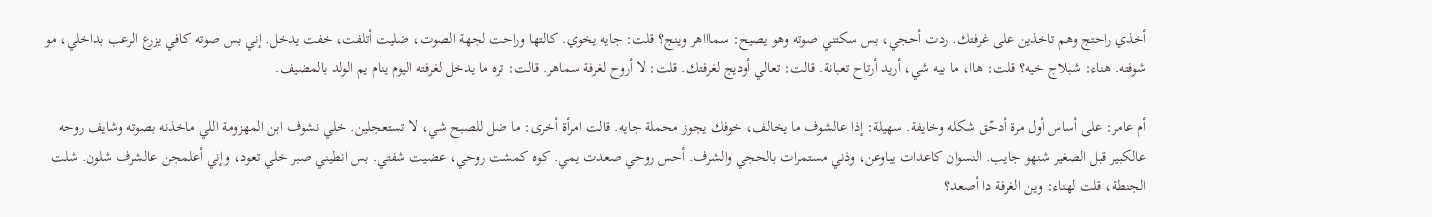أخذي راحتج وهم تاخذين على غرفتك. ردت أحجي، بس سكتني صوته وهو يصيح: سماااهر وينج؟ قلت: جايه يخوي. كالتها وراحت لجهة الصوت، ضليت أتلفت، خفت يدخل. إني بس صوته كافي يزرع الرعب بداخلي، مو شوفته. هناء: شبلاج خيه؟ قلت: هاا، ما بيه شي، أريد أرتاح تعبانة. قالت: تعالي أوديج لغرفتك. قلت: لا أروح لغرفة سماهر. قالت: تره ما يدخل لغرفته اليوم ينام يم الولد بالمضيف.

أم عامر: على أساس أول مرة أدحّق شكله وخايفة. سهيلة: إذا عالشوف ما يخالف، خوفك يجوز محملة جايه. قالت امرأة أخرى: ما ضل للصبح شي، لا تستعجلين. خلي نشوف ابن المهزومة اللي ماخذنه بصوته وشايف روحه عالكبير قبل الصغير شنهو جايب. النسوان كاعدات يباوعن، وذني مستمرات بالحجي والشرف. أحس روحي صعدت يمي. كوه كمشت روحي، عضيت شفتي. بس انطيني صبر خلي تعود، وإني أعلمجن عالشرف شلون. شلت الجنطة، قلت لهناء: وين الغرفة دا أصعد؟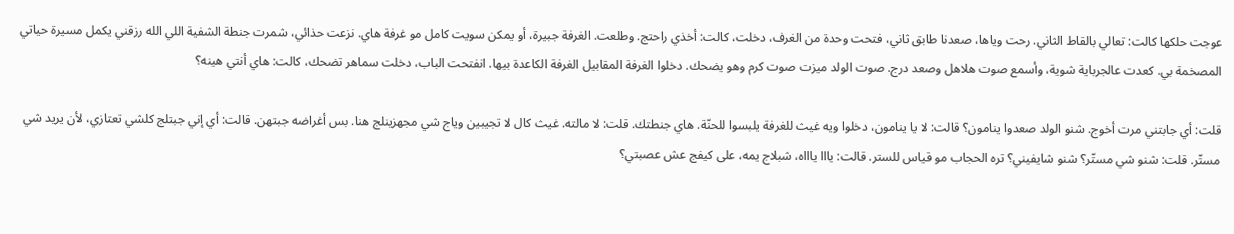عوجت حلكها كالت: تعالي بالقاط الثاني. رحت وياها، صعدنا طابق ثاني، فتحت وحدة من الغرف، دخلت، كالت: أخذي راحتج. وطلعت. الغرفة جبيرة، أو يمكن سويت كامل مو غرفة هاي. نزعت حذائي، شمرت جنطة الشفية اللي الله رزقني يكمل مسيرة حياتي المصخمة بي. كعدت عالجرباية شوية، وأسمع صوت هلاهل وصعد درج. صوت الولد ميزت صوت كرم وهو يضحك. دخلوا الغرفة المقابيل الغرفة الكاعدة بيها. انفتحت الباب، دخلت سماهر تضحك، كالت: هاي أنتي هينه؟

قلت: أي جابتني مرت أخوج. شنو الولد صعدوا ينامون؟ قالت: لا يا ينامون، دخلوا ويه غيث للغرفة يلبسوا للحنّة. هاي جنطتك. قلت: لا مالته. غيث كال لا تجيبين وياج شي مجهزينلج هنا. بس أغراضه جبتهن. قالت: أي إني جبتلج كلشي تعتازي، لأن يريد شي مستّر. قلت: شنو شي مستّر؟ شنو شايفيني؟ تره الحجاب مو قياس للستر. قالت: يااا ياااه، شبلاج يمه، على كيفج عش عصبتي؟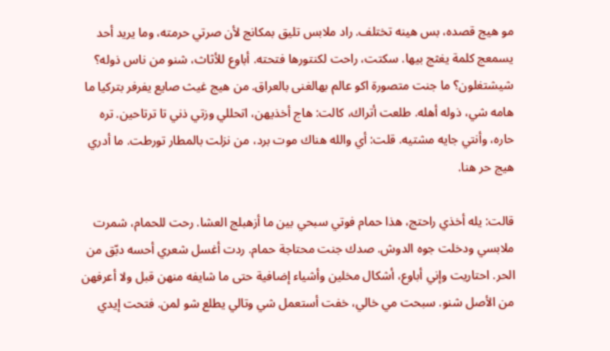مو هيج قصده، بس هينه تختلف. راد ملابس تليق بمكانج لأن صرتي حرمته، وما يريد أحد يسمعج كلمة يغثج بيها. سكتت، راحت لكنتورها فتحته. أباوع للأثاث، شنو من ناس ذوله؟ شيشتغلون؟ ما جنت متصورة اكو عالم بهالغنى بالعراق. من هيج غيث صايع يفرفر بتركيا ما هامه شي، ذوله أهله. طلعت أتراك، كالت: هاج أخذيهن، اتحللي وزتي ذني تا ترتاحين. تره حاره، وأنتي جايه مشتيه. قلت: أي والله هناك موت برد، من نزلت بالمطار تورطت. ما أدري هيج حر هنا.

قالت: يله أخذي راحتج، هذا حمام فوتي سبحي بين ما أزهبلج العشا. رحت للحمام، شمرت ملابسي ودخلت جوه الدوش. صدك جنت محتاجة حمام. ردت أغسل شعري أحسه دبّق من الحر. احتاريت وإني أباوع، أشكال مخلين وأشياء إضافية حتى ما شايفه منهن قبل ولا أعرفهن من الأصل شنو. سبحت مي خالي، خفت أستعمل شي وتالي يطلع شو لمن. فتحت إيدي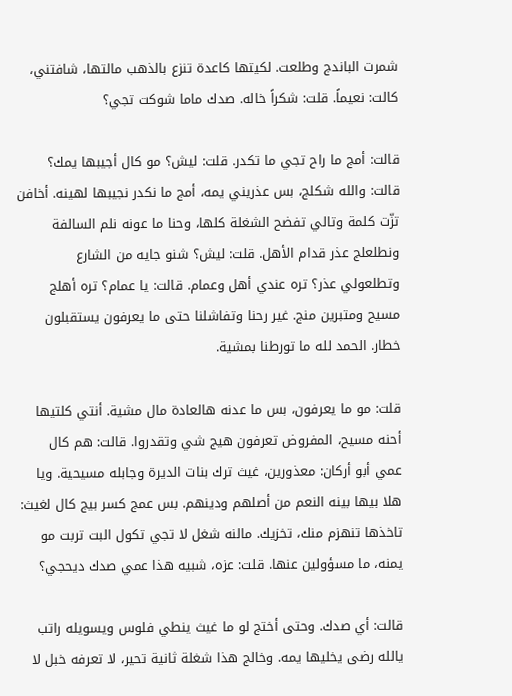شمرت الباندج وطلعت. لكيتها كاعدة تنزع بالذهب مالتها، شافتني، كالت: نعيماً. قلت: شكراً خاله. صدك ماما شوكت تجي؟

قالت: أمج ما راح تجي ما تكدر. قلت: ليش؟ مو كال أجيبها يمك؟ قالت: والله شكلج، بس عذريني يمه، أمج ما نكدر نجيبها لهينه. أخافن تزّت كلمة وتالي تفضح الشغلة كلها، وحنا ما عونه نلم السالفة ونطلعلج عذر قدام الأهل. قلت: ليش؟ شنو جايه من الشارع وتطلعولي عذر؟ تره عندي أهل وعمام. قالت: يا عمام؟ تره أهلج مسيح ومتبرين منج. غير رحنا وتفاشلنا حتى ما يعرفون يستقبلون خطار. الحمد لله ما تورطنا بمشية.

قلت: مو ما يعرفون، بس ما عدنه هالعادة مال مشية. أنتي كلتيها أحنه مسيح، المفروض تعرفون هيج شي وتقدروا. قالت: هم كال عمي أبو أركان: معذورين، غيث ترك بنات الديرة وجابله مسيحية. ويا هلا بيها بينه النعم من أصلهم ودينهم. بس عمج كسر بيج كال لغيث: تاخذها تنهزم منك، تخزيك. مالنه شغل لا تجي تكول البت تربت مو يمنه، ما مسؤولين عنها. قلت: عزه، شبيه هذا عمي صدك ديحجي؟

قالت: أي صدك. وحتى أختج لو ما غيث ينطي فلوس ويسويله راتب يالله رضى يخليها يمه. وخالج هذا شغلة ثانية تحير، لا تعرفه خبل لا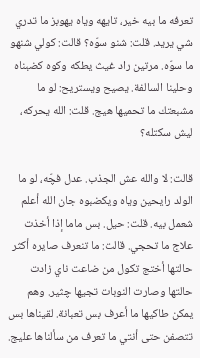تعرفه ما بيه خير، تايهه وياه يهوبز ما تدري شي يريد. قلت: شنو سوّه؟ قالت: كولي شنهو ما سوّه. مرتين راد غيث يطكه وكوه كضبناه وحلينا السالفة. يصيح ويستريح: لو ما مشبعتك ما تحميها هيج. قلت: الله يحركه، ليش سكتله؟

قالت: لا والله عش الجذب. عدل فچّه، لو ما الولد رايحين وياه ويكضبوه جان الله أعلم شعمل بيه. قلت: حيل. بس ماما إذا أخذت علاج ما تحجي. قالت: ما تنعرف صايره أكثر حالتها أختج تكول من ضاعت ناي زادت حالتها وصارت النوبات تجيها چثير. وهم يمكن طاكيها ما أعرف بس تعبانة. لقيناها بس تتصفن حتى أنتي ما تعرف من سألناها عليج.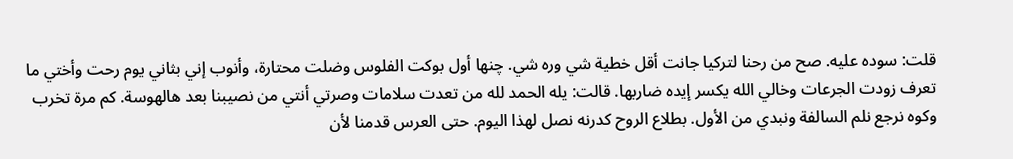قلت: سوده عليه. صح من رحنا لتركيا جانت أقل خطية شي وره شي. چنها أول بوكت الفلوس وضلت محتارة، وأنوب إني بثاني يوم رحت وأختي ما تعرف زودت الجرعات وخالي الله يكسر إيده ضاربها. قالت: يله الحمد لله من تعدت سلامات وصرتي أنتي من نصيبنا بعد هالهوسة. كم مرة تخرب وكوه نرجع نلم السالفة ونبدي من الأول. بطلاع الروح كدرنه نصل لهذا اليوم. حتى العرس قدمنا لأن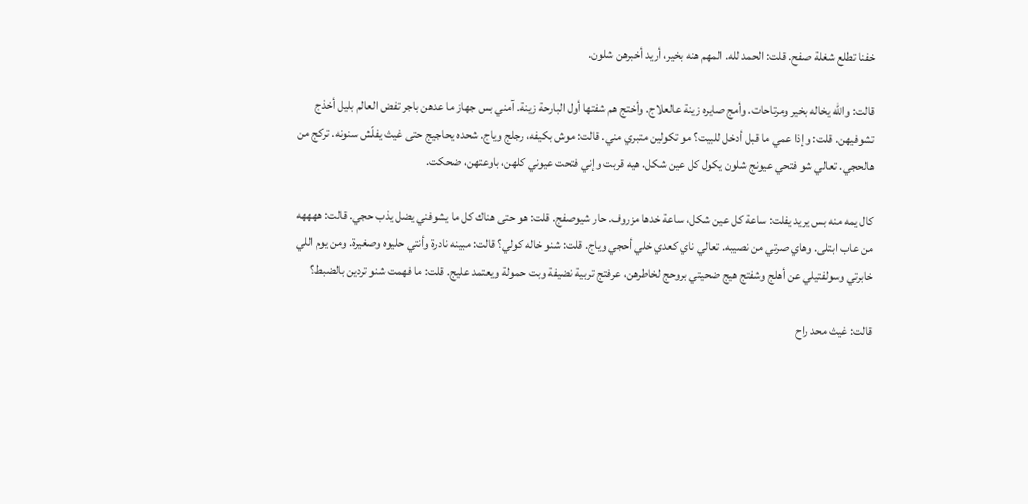خفنا تطلع شغلة صفح. قلت: الحمد لله. المهم هنه بخير، أريد أخبرهن شلون.

قالت: والله يخاله بخير ومرتاحات. وأمج صايره زينة عالعلاج. وأختج هم شفتها أول البارحة زينة. آمني بس جهاز ما عدهن باجر تفض العالم بليل أخذج تشوفيهن. قلت: وإذا عمي ما قبل أدخل للبيت؟ مو تكولين متبري مني. قالت: موش بكيفه، رجلج وياج. شحده يحاجيج حتى غيث يفلّش سنونه. تركج من هالحجي. تعالي شو فتحي عيونج شلون يكول كل عين شكل. هيه قربت وإني فتحت عيوني كلهن، باوعتهن، ضحكت.

كال يمه منه بس يريد يفلت: ساعة كل عين شكل، ساعة خدها مزروف. حار شيوصفج. قلت: هو حتى هناك كل ما يشوفني يضل يذب حجي. قالت: ههههه من عاب ابتلى. وهاي صرتي من نصيبه. تعالي ناي كعدي خلي أحجي وياج. قلت: شنو خاله كولي؟ قالت: مبينه نادرة وأنتي حليوه وصغيرة. ومن يوم اللي خابرتي وسولفتيلي عن أهلج وشفتج هيج ضحيتي بروحج لخاطرهن، عرفتج تربية نضيفة وبت حمولة ويعتمد عليج. قلت: ما فهمت شنو تردين بالضبط؟

قالت: غيث محد راح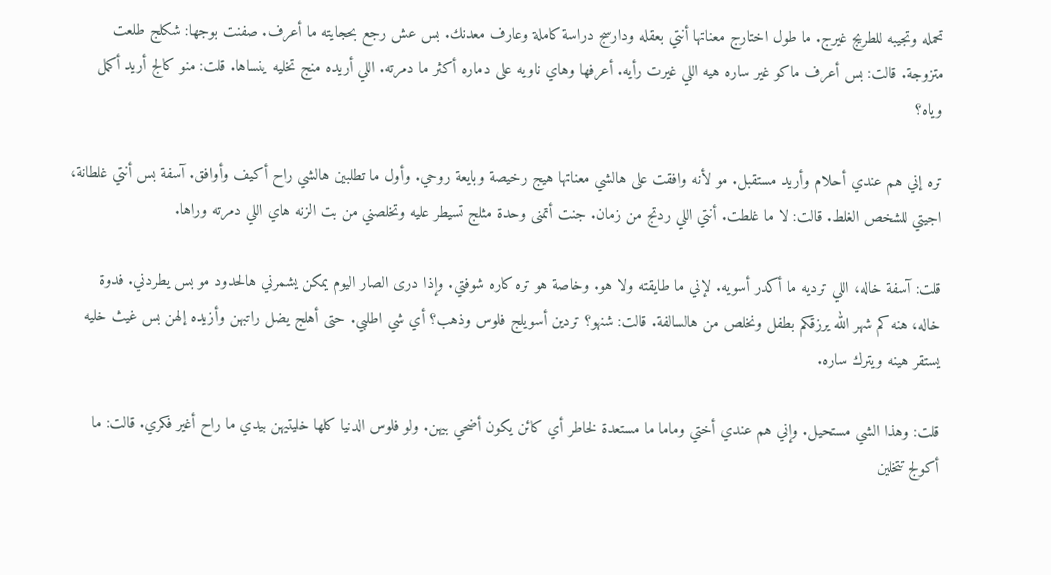تحمله وتجيبه للطريج غيرج. ما طول اختارج معناتها أنتي بعقله ودارسج دراسة كاملة وعارف معدنك. بس عش رجع بحجايته ما أعرف. صفنت بوجها: شكلج طلعت متزوجة. قالت: بس أعرف ماكو غير ساره هيه اللي غيرت رأيه. أعرفها وهاي ناويه على دماره أكثر ما دمرته. اللي أريده منج تخليه ينساها. قلت: منو كالج أريد أكمل وياه؟

تره إني هم عندي أحلام وأريد مستقبل. مو لأنه وافقت على هالشي معناتها هيج رخيصة وبايعة روحي. وأول ما تطلبين هالشي راح أكيف وأوافق. آسفة بس أنتي غلطانة، اجيتي للشخص الغلط. قالت: لا ما غلطت. أنتي اللي ردتج من زمان. جنت أتمنى وحدة مثلج تسيطر عليه وتخلصني من بت الزنه هاي اللي دمرته وراها.

قلت: آسفة خاله، اللي ترديه ما أكدر أسويه. لإني ما طايقته ولا هو. وخاصة هو تره كاره شوفتي. وإذا درى الصار اليوم يمكن يشمرني هالحدود مو بس يطردني. فدوة خاله، هنه كم شهر الله يرزقكم بطفل ونخلص من هالسالفة. قالت: شنهو؟ تردين أسويلج فلوس وذهب؟ أي شي اطلبي. حتى أهلج يضل راتبهن وأزيده إلهن بس غيث خليه يستقر هينه ويترك ساره.

قلت: وهذا الشي مستحيل. وإني هم عندي أختي وماما ما مستعدة لخاطر أي كائن يكون أضحي بيهن. ولو فلوس الدنيا كلها خليتيهن بيدي ما راح أغير فكري. قالت: ما أكولج تتخلين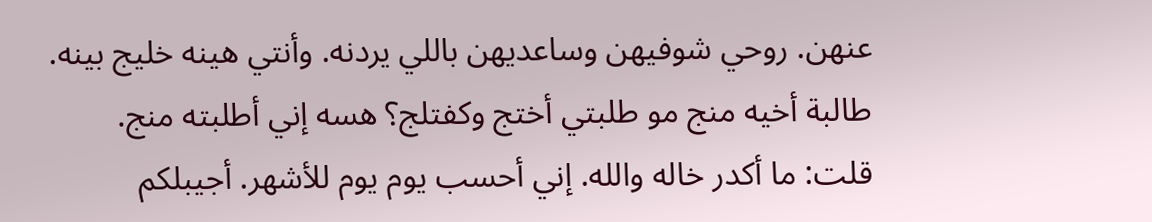عنهن. روحي شوفيهن وساعديهن باللي يردنه. وأنتي هينه خليج بينه. طالبة أخيه منج مو طلبتي أختج وكفتلج؟ هسه إني أطلبته منج. قلت: ما أكدر خاله والله. إني أحسب يوم يوم للأشهر. أجيبلكم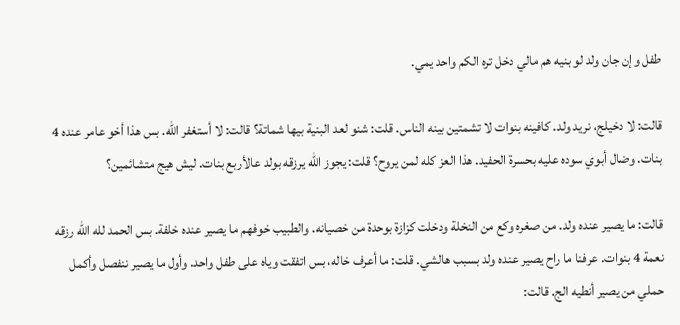طفل وإن جان ولد لو بنيه هم مالي دخل تره الكم واحد يمي.

قالت: لا دخيلج، نريد ولد. كافينه بنوات لا تشمتين بينه الناس. قلت: شنو لعد البنية بيها شماتة؟ قالت: لا أستغفر الله. بس هذا أخو عامر عنده 4 بنات. وضال أبوي سوده عليه بحسرة الحفيد. هذا العز كله لمن يروح؟ قلت: يجوز الله يرزقه بولد عالأربع بنات. ليش هيج متشائمين؟

قالت: ما يصير عنده ولد. من صغره وكع من النخلة ودخلت كزازة بوحدة من خصيانه. والطبيب خوفهم ما يصير عنده خلفة. بس الحمد لله الله رزقه نعمة 4 بنوات. عرفنا ما راح يصير عنده ولد بسبب هالشي. قلت: ما أعرف خاله، بس اتفقت وياه على طفل واحد. وأول ما يصير ننفصل وأكمل حملي من يصير أنطيه الج. قالت: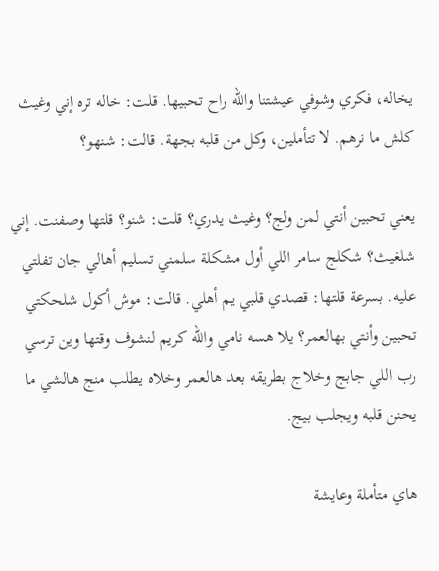يخاله، فكري وشوفي عيشتنا والله راح تحبيها. قلت: خاله تره إني وغيث كلش ما نرهم. لا تتأملين، وكل من قلبه بجهة. قالت: شنهو؟

يعني تحبين أنتي لمن ولج؟ وغيث يدري؟ قلت: شنو؟ قلتها وصفنت. إني شلغيث؟ شكلج سامر اللي أول مشكلة سلمني تسليم أهالي جان تفلتي عليه. بسرعة قلتها: قصدي قلبي يم أهلي. قالت: موش أكول شلحكتي تحبين وأنتي بهالعمر؟ يلا هسه نامي والله كريم لنشوف وقتها وين ترسي رب اللي جابج وخلاج بطريقه بعد هالعمر وخلاه يطلب منج هالشي ما يحنن قلبه ويجلب بيج.

هاي متأملة وعايشة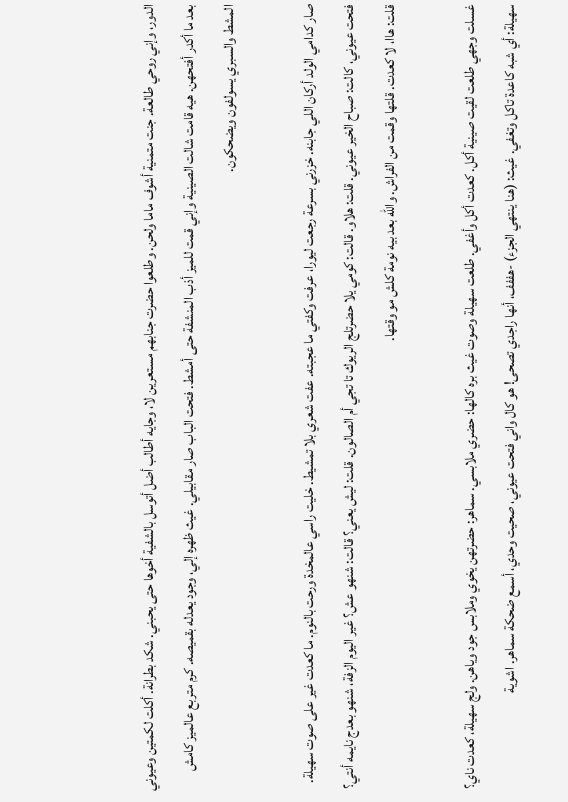الدور، وإني روحي طالعة. جنت متمنية أشوف ماما ولحن. وطلعوا حضرت جنابهم مستعرين لا، وجايه أطالب أضل أتوسل بالشفية أخوها حتى يحبني. شكد بطرانة. أكلت لكمتين وعيوني بعد ما أكدر أفتحهن. هيه قامت شالت الصينية وإني قمت للميز أذب المنشفة حتى أمشط. فتحت الباب صار مقابيلي. غيث ظهره إلي، وجود يعدله بقميصه. كرم متربع عالميز كامش المشط والسبري يسولفون ويضحكون.

صار كدامي الولد أركان اللي جابنه. خزرني بسرعة رجعت ليورا، عرفت وكفتي ما عجبته. عفت شعري بلا تمشيط. خليت راسي عالمخدة ورحت بالنوم. ما كعدت غير على صوت سهيلة. فتحت عيوني، كالت: صباح الخير عيوني. قلت: هلاو. قالت: كومي يلا حضرتلج الريوك تا تجي أم الصالون. قلت: ليش يعني؟ قالت: شنهو عش؟ غير اليوم الزفة، شنهو بعدج نايمه أنتي؟ قلت: هاا، لا كعدت. قلتها وقمت من الفراش. والله بعد بيه نومة كلش مو وقتها.

غسلت وجهي طلعت لقيت صينية أكل. كعدت أكل وأغفي. طلعت سهيلة وصوت غيث بره كالها: حضري ملابسي. سماهر: حضرتهن يخوي وملابس جود وياهن. ولج سهيلة، كعدت ناي؟ سهيلة: أي شبه كاعدة تاكل وتغفي. غيث: (هنا ينتهي الجزء) -هففف، أنها راجدي تصحى! هو كال واني فتحت عيوني، صحيت وحدي، أسمع ضحكة سماهر. اشوية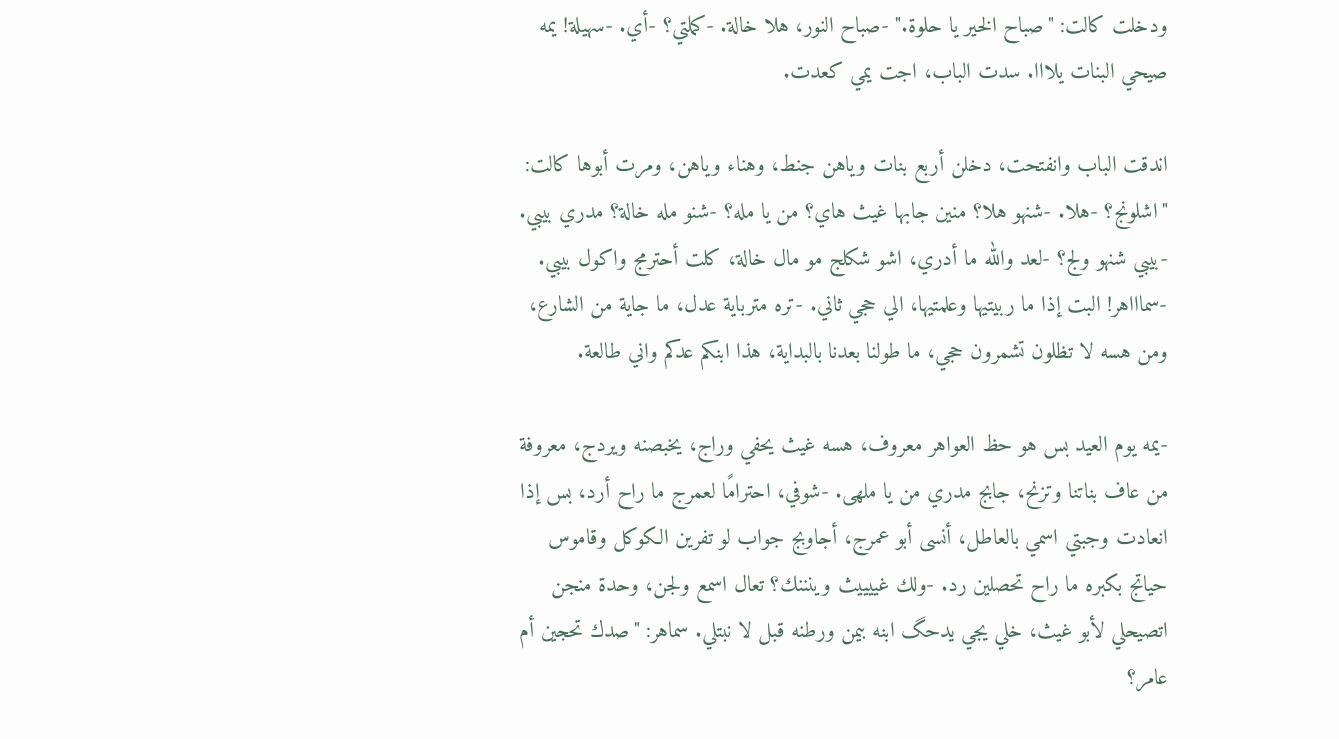ودخلت كالت: "صباح الخير يا حلوة." -صباح النور، هلا خالة. -كملتي؟ -أي. -سهيلة! يمه صيحي البنات يلااا. سدت الباب، اجت يمي كعدت.

اندقت الباب وانفتحت، دخلن أربع بنات وياهن جنط، وهناء وياهن، ومرت أبوها كالت: "اشلونج؟ -هلا. -شنهو هلا؟ منين جابها غيث هاي؟ من يا مله؟ -شنو مله خالة؟ مدري بيبي. -بيبي شنهو ولج؟ -لعد والله ما أدري، اشو شكلج مو مال خالة، كلت أحترمج واكول بيبي. -سماااهر! البت إذا ما ربيتيها وعلمتيها، الي حجي ثاني. -تره مترباية عدل، ما جاية من الشارع، ومن هسه لا تظلون تشمرون حجي، ما طولنا بعدنا بالبداية، هذا ابنكم عدكم واني طالعة.

-يمه يوم العيد بس هو حظ العواهر معروف، هسه غيث يحفي وراج، يخبصنه ويردج، معروفة من عاف بناتنا وتزنح، جابج مدري من يا ملهى. -شوفي، احترامًا لعمرج ما راح أرد، بس إذا انعادت وجبتي اسمي بالعاطل، أنسى أبو عمرج، أجاوبج جواب لو تفرين الكوكل وقاموس حياتج بكبره ما راح تحصلين رد. -ولك غييييث وينننك؟ تعال اسمع ولجن، وحدة منجن اتصيحلي لأبو غيث، خلي يجي يدحگ ابنه بيمن ورطنه قبل لا نبتلي. سماهر: "صدك تحجين أم عامر؟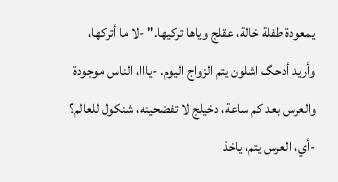يمعودة طفلة خالة، عقلج وياها تركيها." -لا ما أتركها، وأريد أدحگ اشلون يتم الزواج اليوم. -يااا، الناس موجودة والعرس بعد كم ساعة، دخيلج لا تفضحينه، شنكول للعالم؟ -أي، العرس يتم، ياخذ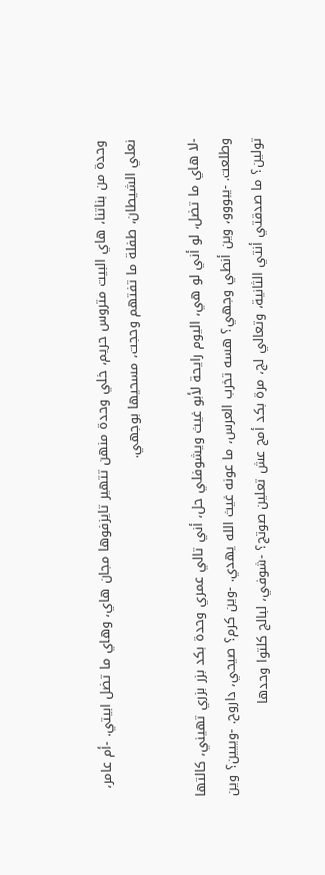وحدة من بناتنا، هاي البيت متروس حريم، خلي وحدة منهن تتهير تايزفوها مجان هاي، وهاي ما تضل ابيتي. -أم عامر، نعلي الشيطان، طفلة ما تفتهم وحجت، مسحيها بوجهي.

-لا هاي ما تضل، لو أني لو هي، اليوم رايحة لأبو غيث ويشوفلي حل، أني تالي عمري وحدة بكد بزر بزري تهيني، كالتها وطلعت. -يبووو، وين أنطي وجهي؟ هسه تخرب العرس، ما عونه غيث الله يهدي. -وين كرم؟ صيحي، داروح. -وييين؟ وين تولين؟ ما صدقتي أنتي الثانية، وتعالي لج، مرة بكد أمج عش تعلين صوتج؟ -شوفي، لبالج كلتوا وحدها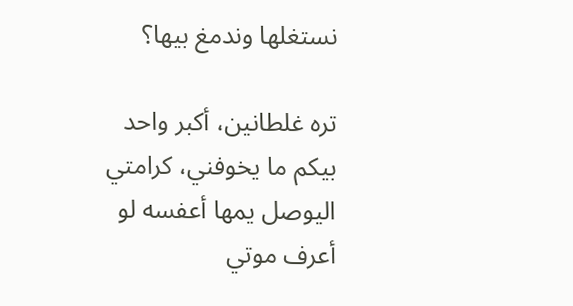نستغلها وندمغ بيها؟

تره غلطانين، أكبر واحد بيكم ما يخوفني، كرامتي اليوصل يمها أعفسه لو أعرف موتي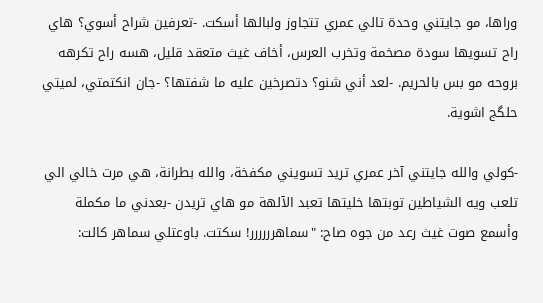وراها، مو جايتني وحدة تالي عمري تتجاوز ولبالها أسكت. -تعرفين شراح أسوي؟ هاي راح تسويها سودة مصخمة وتخرب العرس، أخاف غيث متعقد قليل، هسه راح تكرهه بروحه مو بس بالحريم. -لعد أني شنو؟ دتصرخين عليه ما شفتها؟ -جان انكتمتي، لميتي حلگج اشوية.

-كولي والله جايتني آخر عمري تريد تسويني مكفخة، والله بطرانة، هي مرت خالي الي تلعب ويه الشياطين توبتها خليتها تعبد الآلهة مو هاي تريدن -بعدني ما مكملة وأسمع صوت غيث رعد من جوه صاح: "سماهرررررر! سكتت. باوعتلي سماهر كالت: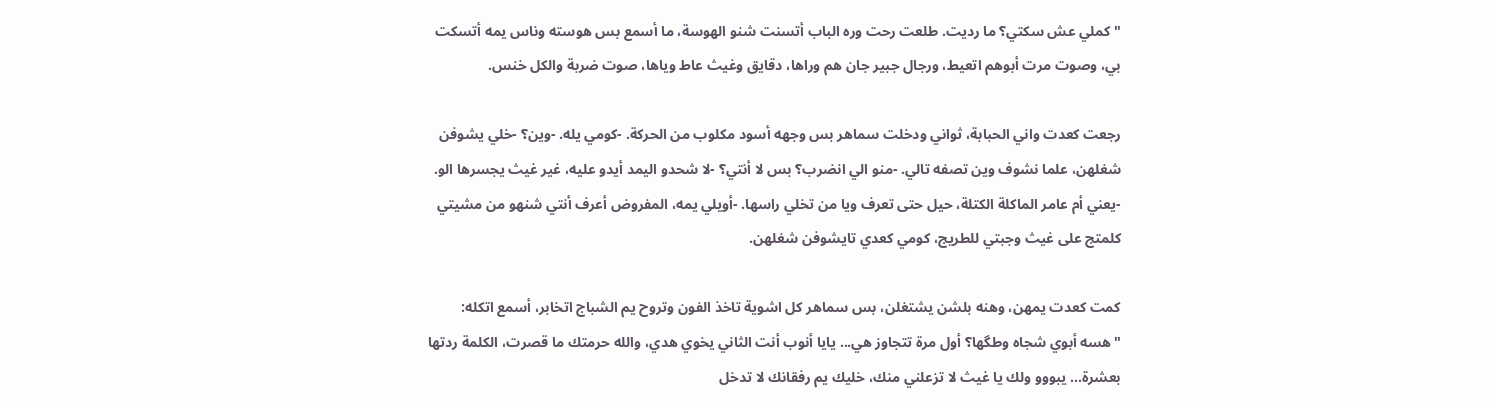"كملي عش سكتي؟ ما رديت. طلعت رحت وره الباب أتسنت شنو الهوسة، ما أسمع بس هوسته وناس يمه أتسكت بي، وصوت مرت أبوهم اتعيط، ورجال جبير جان هم وراها، دقايق وغيث عاط وياها، صوت ضربة والكل خنس.

رجعت كعدت واني الحبابة، ثواني ودخلت سماهر بس وجهه أسود مكلوب من الحركة. -كومي يله. -وين؟ -خلي يشوفن شغلهن، علما نشوف وين تصفه تالي. -منو الي انضرب؟ بس لا أنتي؟ -لا شحدو اليمد أيدو عليه، غير غيث يجسرها الو. -يعني أم عامر الماكلة الكتلة، حيل حتى تعرف ويا من تخلي راسها. -أويلي يمه، المفروض أعرف أنتي شنهو من مشيتي كلمتج على غيث وجبتي للطريج، كومي كعدي تايشوفن شغلهن.

كمت كعدت يمهن، وهنه بلشن يشتغلن، بس سماهر كل اشوية تاخذ الفون وتروح يم الشباج اتخابر، أسمع اتكله: "هسه أبوي شجاه وطگها؟ أول مرة تتجاوز هي... يايا أنوب أنت الثاني يخوي هدي، والله حرمتك ما قصرت، الكلمة ردتها بعشرة... يبووو ولك يا غيث لا تزعلني منك، خليك يم رفقانك لا تدخل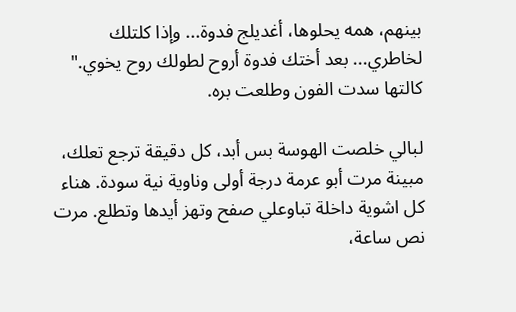بينهم، همه يحلوها، أغديلج فدوة... وإذا كلتلك لخاطري... بعد أختك فدوة أروح لطولك روح يخوي." كالتها سدت الفون وطلعت بره.

لبالي خلصت الهوسة بس أبد، كل دقيقة ترجع تعلك، مبينة مرت أبو عرمة درجة أولى وناوية نية سودة. هناء كل اشوية داخلة تباوعلي صفح وتهز أيدها وتطلع. مرت نص ساعة،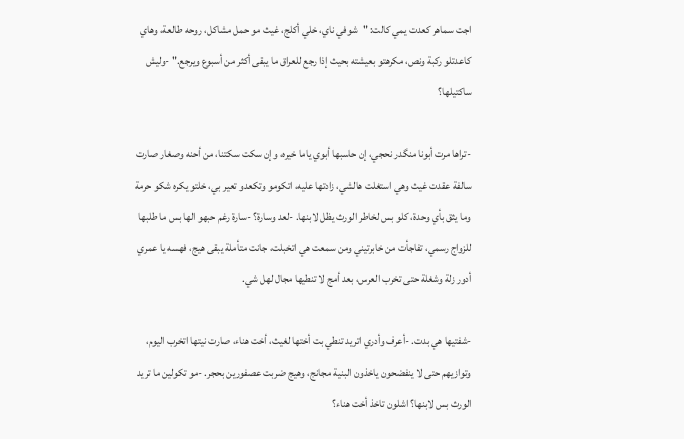اجت سماهر كعدت يمي كالت: "شوفي ناي، خلي أكلج، غيث مو حمل مشاكل، روحه طالعة، وهاي كاعدتلو ركبة ونص، مكرهتو بعيشته بحيث إذا رجع للعراق ما يبقى أكثر من أسبوع ويرجع." -وليش ساكتيلها؟

-تراها مرت أبونا منگدر نحجي، إن حاسبها أبوي ياما خيره، وإن سكت سكتنا، من أحنه وصغار صارت سالفة عقدت غيث وهي استغلت هالشي، زادتها عليه، اتكومو وتكعدو تعير بي، خلتو يكره شكو حرمة وما يثق بأي وحدة، كلو بس لخاطر الورث يظل لابنها. -لعد وسارة؟ -سارة رغم حبهو الها بس ما طلبها للزواج رسمي، تفاجأت من خابرتيني ومن سمعت هي اتخبلت، جانت متأملة يبقى هيج، فهسه يا عمري أدور زلة وشغلة حتى تخرب العرس، بعد أمج لا تنطيها مجال لهل شي.

-شفتيها هي بدت. -أعرف وأدري اتريد تنطي بت أختها لغيث، أخت هناء، صارت نيتها اتخرب اليوم، وتوازيهم حتى لا ينفضحون ياخذون البنية مجانج، وهيج ضربت عصفورين بحجر. -مو تكولين ما تريد الورث بس لابنها؟ اشلون تاخذ أخت هناء؟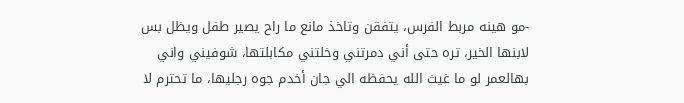-مو هينه مربط الفرس، يتفقن وتاخذ مانع ما راح يصير طفل ويظل بس لابنها الخير، تره حتى أني دمرتني وخلتني مكابلتها، شوفيني واني بهالعمر لو ما غيث الله يحفظه الي جان أخدم جوه رجليها، ما تحترم لا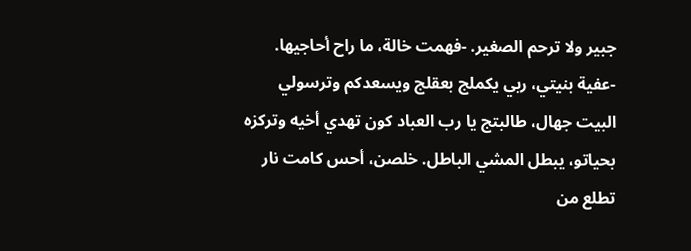جبير ولا ترحم الصغير. -فهمت خالة، ما راح أحاجيها. -عفية بنيتي، ربي يكملج بعقلج ويسعدكم وترسولي البيت جهال، طالبتج يا رب العباد كون تهدي أخيه وتركزه بحياتو، يبطل المشي الباطل. خلصن، أحس كامت نار تطلع من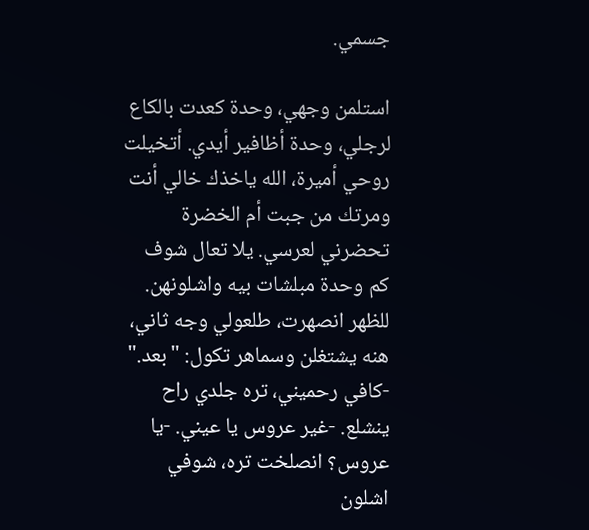جسمي.

استلمن وجهي، وحدة كعدت بالكاع لرجلي، وحدة أظافير أيدي. أتخيلت روحي أميرة، الله ياخذك خالي أنت ومرتك من جبت أم الخضرة تحضرني لعرسي. يلا تعال شوف كم وحدة مبلشات بيه واشلونهن. للظهر انصهرت، طلعولي وجه ثاني، هنه يشتغلن وسماهر تكول: "بعد." -كافي رحميني، تره جلدي راح ينشلع. -غير عروس يا عيني. -يا عروس؟ انصلخت تره، شوفي اشلون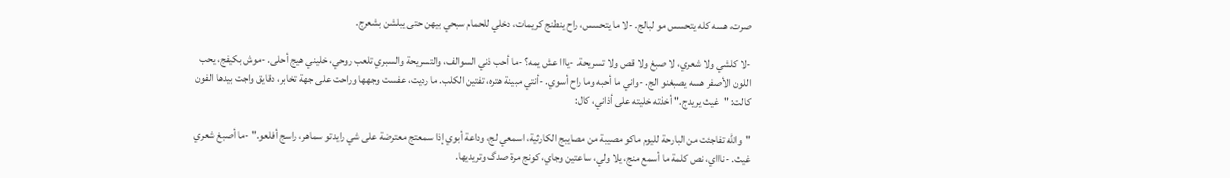صرت، هسه كله يتحسس مو لبالج. -لا ما يتحسس، راح ينطنج كريمات، دخلي للحمام سبحي بيهن حتى يبلشن بشعرج.

-لا كلشي ولا شعري، لا صبغ ولا قص ولا تسريحة. -يااا عش يمه؟ -ما أحب ذني السوالف، والتسريحة والسبري تلعب روحي، خليني هيج أحلى. -موش بكيفج، يحب اللون الأصفر هسه يصبغنو الج. -واني ما أحبه وما راح أسوي. -أنتي مبينة هتره، تفتين الكلب. ما رديت، عفست وجهها وراحت على جهة تخابر، دقايق واجت بيدها الفون كالت: "غيث يريدج." أخذته خليته على أذاني، كال:

"والله تفاجئت من البارحة لليوم ماكو مصيبة من مصايبج الكارثية، اسمعي لج، وداعة أبوي إذا سمعتج معترضة على شي رايدتو سماهر، راسج أفلعو." -ما أصبغ شعري غيث. -ناااي، نص كلمة ما أسمع منج، يلا ولي، ساعتين وجاي، كونج مرة صدگ وتريديها.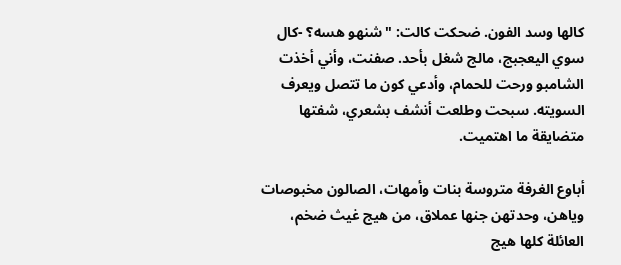كالها وسد الفون. ضحكت كالت: "شنهو هسه؟ -كال سوي اليعجبج، مالج شغل بأحد. صفنت، وأني أخذت الشامبو ورحت للحمام، وأدعي كون ما تتصل ويعرف السويته. سبحت وطلعت أنشف بشعري، شفتها متضايقة ما اهتميت.

أباوع الغرفة متروسة بنات وأمهات، الصالون مخبوصات وياهن، وحدتهن جنها عملاق، من هيج غيث ضخم، العائلة كلها هيج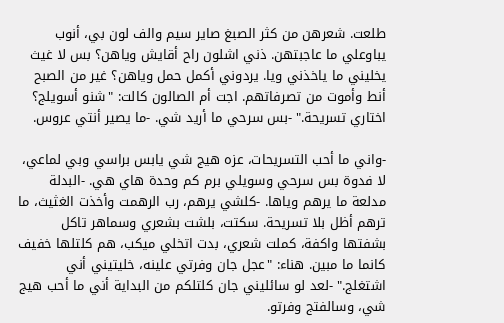طلعت. شعرهن من كثر الصبغ صاير سيم والف لون بي، أنوب يباوعلي ما عاجبتهن. ذني اشلون راح أقايش وياهن؟ بس لا غيث يخليني ما ياخذني ويا. يردوني أكمل حمل وياهن؟ غير من الصبح أنط وأموت من تصرفاتهم. اجت أم الصالون كالت: "شنو أسويلج؟ اختاري تسريحة." -بس سرحي ما أريد شي. -ما يصير أنتي عروس.

-واني ما أحب التسريحات، عزه هيج شي يابس براسي وبي لماعي، لا فدوة بس سرحي وسويلي برم كم وحدة هاي هي. -البدلة مدلعة ما يرهم وياها. -كلشي يرهم، رب الرهمت وأخذت الغثيث، ما ترهم أظل بلا تسريحة. سكتت، بلشت بشعري وسماهر تاكل بشفتها واكفة، كملت شعري، بدت اتخلي ميكب، هم كلتلها خفيف كانما ما مبين. هناء: "عجل جان وفرتي علينه، خليتيني أني اشتغلج." -لعد لو سائليني جان كلتلكم من البداية أني ما أحب هيج شي، وسالفتج وفرتو.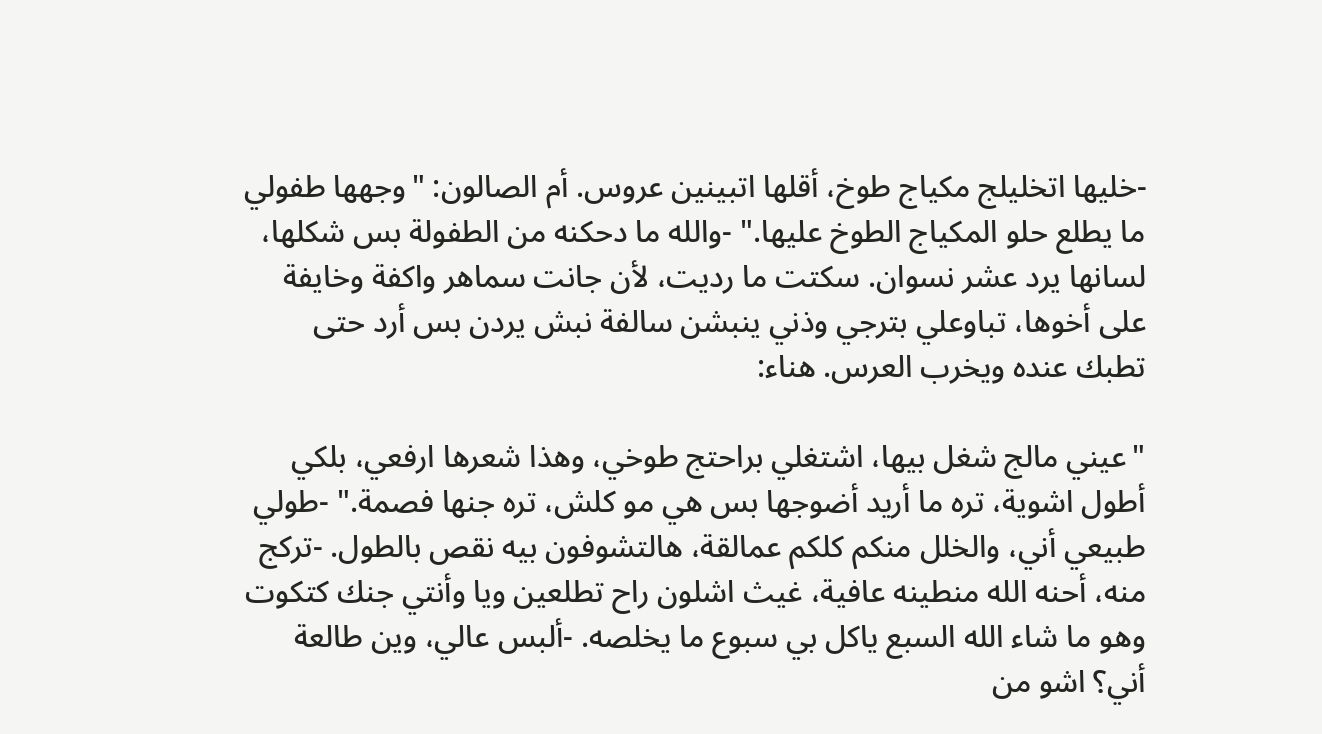-خليها اتخليلج مكياج طوخ، أقلها اتبينين عروس. أم الصالون: "وجهها طفولي ما يطلع حلو المكياج الطوخ عليها." -والله ما دحكنه من الطفولة بس شكلها، لسانها يرد عشر نسوان. سكتت ما رديت، لأن جانت سماهر واكفة وخايفة على أخوها، تباوعلي بترجي وذني ينبشن سالفة نبش يردن بس أرد حتى تطبك عنده ويخرب العرس. هناء:

"عيني مالج شغل بيها، اشتغلي براحتج طوخي، وهذا شعرها ارفعي، بلكي أطول اشوية، تره ما أريد أضوجها بس هي مو كلش، تره جنها فصمة." -طولي طبيعي أني، والخلل منكم كلكم عمالقة، هالتشوفون بيه نقص بالطول. -تركج منه، أحنه الله منطينه عافية، غيث اشلون راح تطلعين ويا وأنتي جنك كتكوت وهو ما شاء الله السبع ياكل بي سبوع ما يخلصه. -ألبس عالي، وين طالعة أني؟ اشو من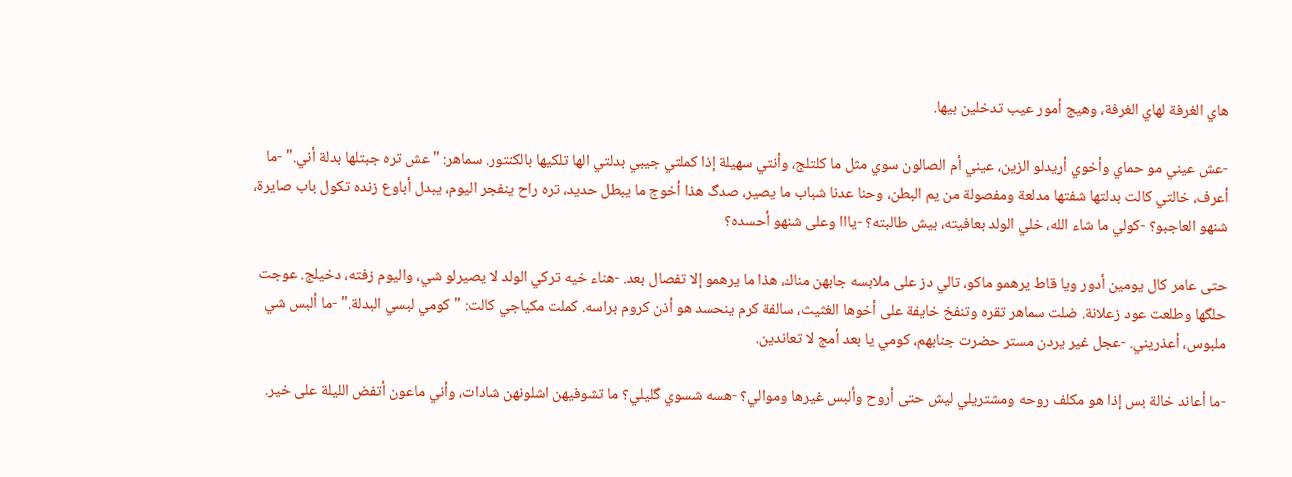هاي الغرفة لهاي الغرفة، وهيج أمور عيب تدخلين بيها.

-عش عيني مو حماي وأخوي أريدلو الزين، عيني أم الصالون سوي مثل ما كلتلج، وأنتي سهيلة إذا كملتي جيبي بدلتي الها تلكيها بالكنتور. سماهر: "عش تره جبتلها بدلة أني." -ما أعرف، خالتي كالت بدلتها شفتها مدلعة ومفصولة من يم البطن، وحنا عدنا شباب ما يصير، صدگ هذا أخوج ما يبطل حديد، تره راح ينفجر اليوم، يبدل أباوع زنده تكول باب صايرة، شنهو العاجبو؟ -كولي ما شاء الله، خلي الولد بعافيته، بيش طالبته؟ -يااا وعلى شنهو أحسده؟

حتى عامر كال يومين أدور ويا قاط يرهمو ماكو، تالي دز على ملابسه جابهن مناك، هذا ما يرهمو إلا تفصال بعد. -هناء خيه تركي الولد لا يصيرلو شي، واليوم زفته، دخيلج. عوجت حلگها وطلعت عود زعلانة. ضلت سماهر تقره وتنفخ خايفة على أخوها الغثيث، سالفة كرم ينحسد هو أذن كروم براسه. كملت مكياجي كالت: "كومي لبسي البدلة." -ما ألبس شي ملبوس، أعذريني. -عجل غير يردن مستر حضرت جنابهم، كومي يا بعد أمج لا تعاندين.

-ما أعاند خالة بس إذا هو مكلف روحه ومشتريلي ليش حتى أروح وألبس غيرها وموالي؟ -هسه شسوي گليلي؟ ما تشوفيهن اشلونهن شادات، وأني ماعون أتفض الليلة على خير.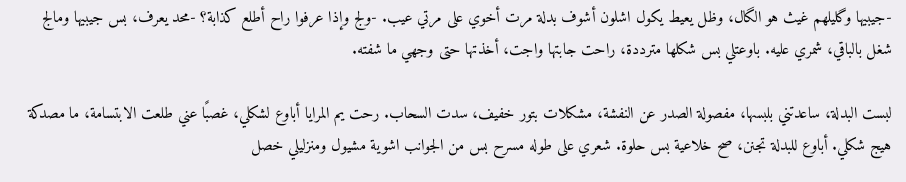-جيبيها وگليلهم غيث هو الگال، وظل يعيط يكول اشلون أشوف بدلة مرت أخوي على مرتي عيب. -ولج وإذا عرفوا راح أطلع كذابة؟ -محد يعرف، بس جيبيها ومالج شغل بالباقي، شمري عليه. باوعتلي بس شكلها مترددة، راحت جابتها واجت، أخذتها حتى وجهي ما شفته.

لبست البدلة، ساعدتني بلبسها، مفصولة الصدر عن النفشة، مشكلات بتور خفيف، سدت السحاب. رحت يم المرايا أباوع لشكلي، غصبًا عني طلعت الابتسامة، ما مصدكة هيج شكلي. أباوع للبدلة تجنن، صح خلاعية بس حلوة. شعري على طوله مسرح بس من الجوانب اشوية مشيول ومنزليلي خصل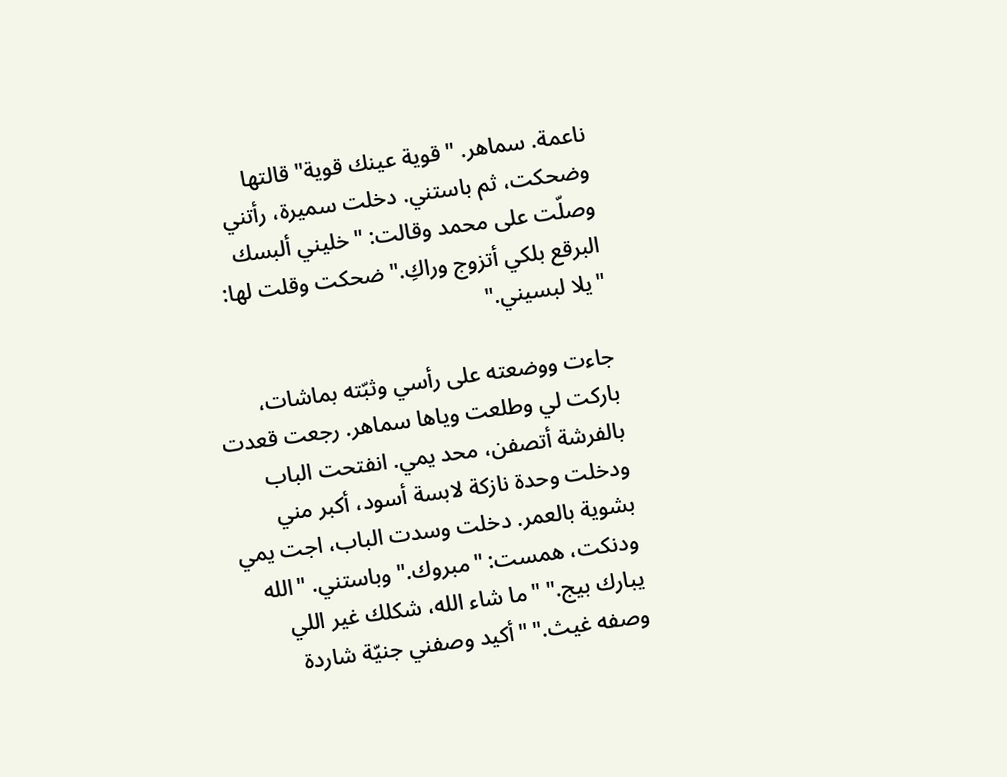ناعمة. سماهر. "قوية عينك قوية" قالتها وضحكت، ثم باستني. دخلت سميرة، رأتني وصلّت على محمد وقالت: "خليني ألبسك البرقع بلكي أتزوج وراكِ." ضحكت وقلت لها: "يلا لبسيني."

جاءت ووضعته على رأسي وثبّته بماشات، باركت لي وطلعت وياها سماهر. رجعت قعدت بالفرشة أتصفن، محد يمي. انفتحت الباب ودخلت وحدة نازكة لابسة أسود، أكبر مني بشوية بالعمر. دخلت وسدت الباب، اجت يمي ودنكت، همست: "مبروك." وباستني. "الله يبارك بيج." "ما شاء الله، شكلك غير اللي وصفه غيث." "أكيد وصفني جنيّة شاردة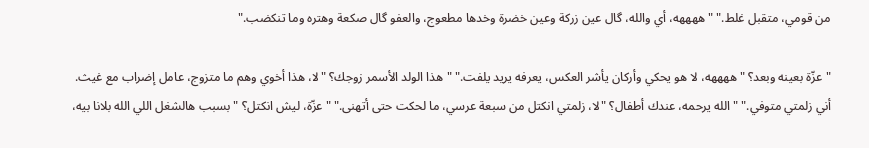من قومي، متقبل غلط." "ههههه، أي والله، گال عين زركة وعين خضرة وخدها مطعوج، والعفو گال صكعة وهتره وما تنكضب."

"عزّة بعينه وبعد؟ "ههههه، لا هو يحكي وأركان يأشر العكس، يعرفه يريد يلفت." "هذا الولد الأسمر زوجك؟ "لا، هذا أخوي وهم ما متزوج، عامل إضراب مع غيث. أني زلمتي متوفي." "الله يرحمه، عندك أطفال؟ "لا، زلمتي انكتل من سبعة عرسي، ما لحكت حتى أتهنى." "عزّة، ليش انكتل؟ "بسبب هالشغل اللي الله بلانا بيه،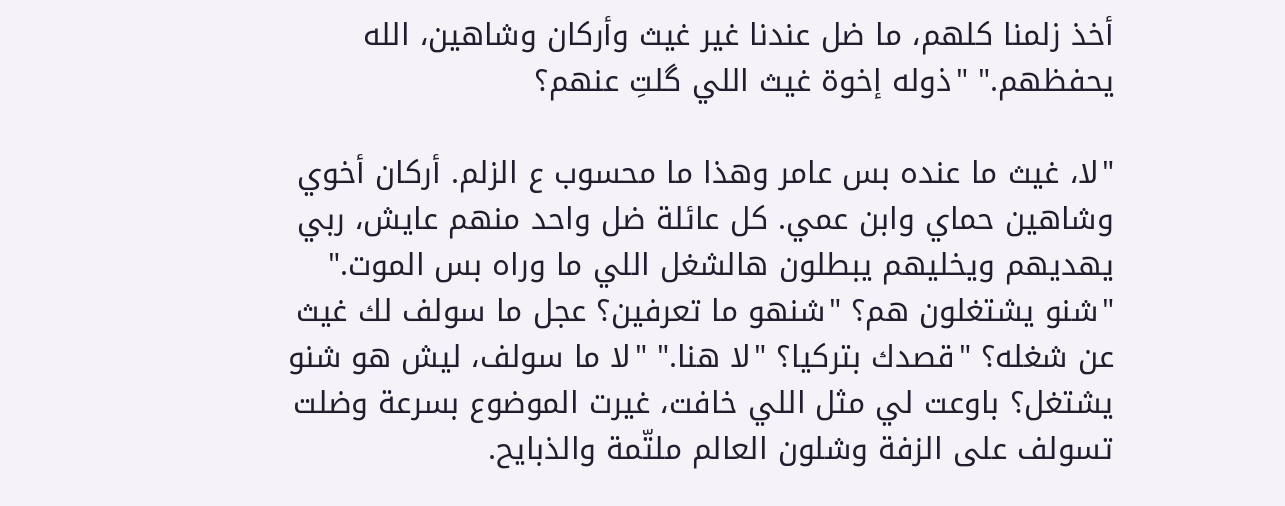أخذ زلمنا كلهم، ما ضل عندنا غير غيث وأركان وشاهين، الله يحفظهم." "ذوله إخوة غيث اللي گلتِ عنهم؟

"لا، غيث ما عنده بس عامر وهذا ما محسوب ع الزلم. أركان أخوي وشاهين حماي وابن عمي. كل عائلة ضل واحد منهم عايش، ربي يهديهم ويخليهم يبطلون هالشغل اللي ما وراه بس الموت." "شنو يشتغلون هم؟ "شنهو ما تعرفين؟ عجل ما سولف لك غيث عن شغله؟ "قصدك بتركيا؟ "لا هنا." "لا ما سولف، ليش هو شنو يشتغل؟ باوعت لي مثل اللي خافت، غيرت الموضوع بسرعة وضلت تسولف على الزفة وشلون العالم ملتّمة والذبايح.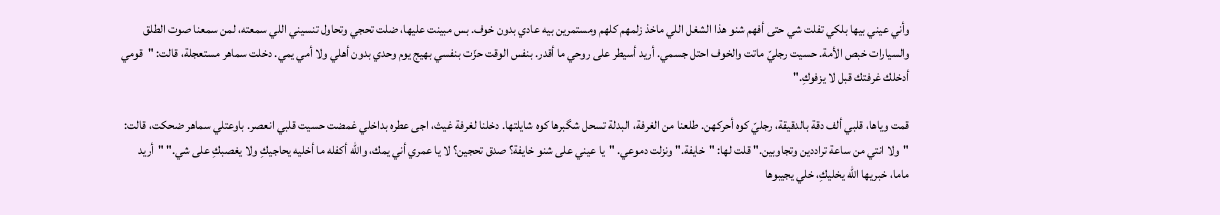وأني عيني بيها بلكي تفلت شي حتى أفهم شنو هذا الشغل اللي ماخذ زلمهم كلهم ومستمرين بيه عادي بدون خوف. بس مبينت عليها، ضلت تحجي وتحاول تنسيني اللي سمعته، لمن سمعنا صوت الطلق والسيارات خبص الأمة. حسيت رجليّ ماتت والخوف احتل جسمي. أريد أسيطر على روحي ما أقدر. بنفس الوقت حزّت بنفسي بهيج يوم وحدي بدون أهلي ولا أمي يمي. دخلت سماهر مستعجلة، قالت: "قومي أدخلك غرفتك قبل لا يزفوكِ."

قمت وياها، قلبي ألف دقة بالدقيقة، رجليّ كوه أحركهن. طلعنا من الغرفة، البدلة تسحل شگبرها كوه شايلتها. دخلنا لغرفة غيث، اجى عطره بداخلي غمضت حسيت قلبي انعصر. باوعتلي سماهر ضحكت، قالت: "ولا انتي من ساعة تراددين وتجاوبين." قلت لها: "خايفة." ونزلت دموعي. "يا عيني على شنو خايفة؟ صدق تحجين؟ لا يا عمري أني يمك، والله أكفله ما أخليه يحاجيكِ ولا يغصبكِ على شي." "أريد ماما، خبريها الله يخليكِ، خلي يجيبوها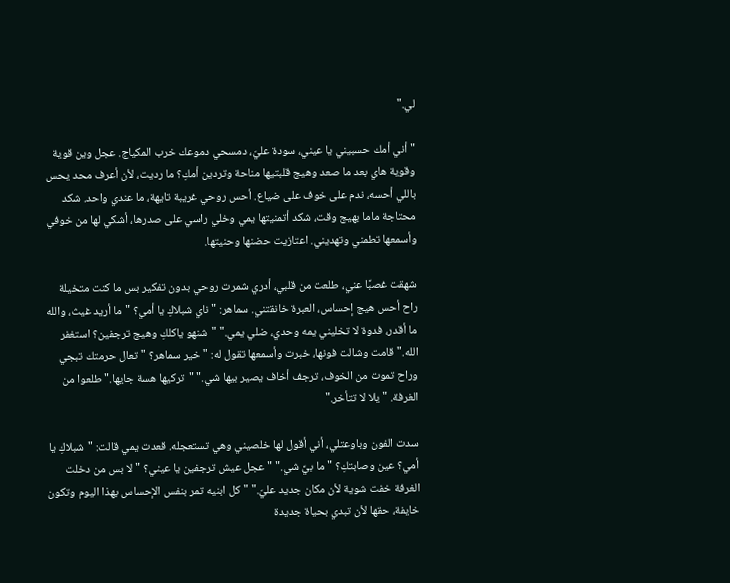لي."

"أني أمك حسبيني يا عيني، سودة عليّ، دمسحي دموعك خرب المكياج. عجل وين قوية وقوية هاي بعد ما صعد وهيج قلبتيها مناحة وتردين أمكِ؟ ما رديت، لأن أعرف محد يحس باللي أحسه، ندم على خوف على ضياع. أحس روحي غريبة تايهة، ما عندي واحد. شكد محتاجة ماما بهيج وقت، شكد أتمنيتها يمي وخلي راسي على صدرها، أشكي لها من خوفي وأسمعها تطمني وتهديني. اعتازيت حضنها وحنيتها.

شهقت غصبًا عني، طلعت من قلبي، أدري شمرت روحي بدون تفكير بس ما كنت متخيلة راح أحس هيج إحساس، العبرة خانقتني. سماهر: "ناي شبلاكِ يا أمي؟ "ما أريد غيث، والله ما أقدر، فدوة لا تخليني يمه وحدي، ضلي يمي." "شنهو ياكلكِ وهيج ترجفين؟ استغفر الله." قامت وشالت فونها، خبرت وأسمعها تقول له: "خير سماهر؟ "تعال حرمتك تبجي وراح تموت من الخوف، ترجف أخاف يصير بيها شي." "تركيها هسة جايها." طلعوا من الغرفة. "يلا لا تتأخر."

سدت الفون وباوعتلي، أني أقول لها خلصيني وهي تستعجله. قعدت يمي قالت: "شبلاكِ يا أمي؟ عين وصابتكِ؟ "ما بيَّ شي." "عجل عيش ترجفين يا عيني؟ "لا بس من دخلت الغرفة خفت شوية لأن مكان جديد عليّ." "كل ابنيه تمر بنفس الإحساس بهذا اليوم وتكون خايفة، حقها لأن تبدي بحياة جديدة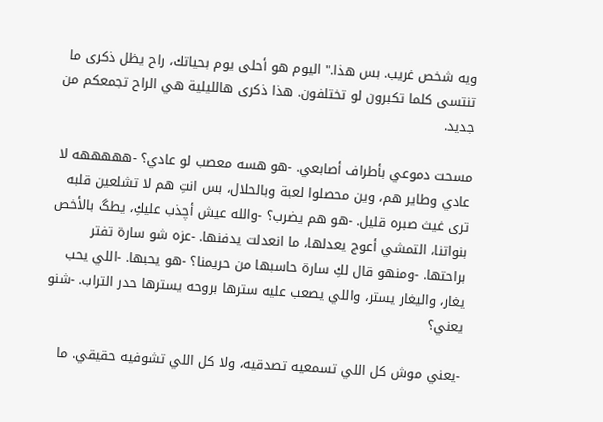ويه شخص غريب. بس هذا." اليوم هو أحلى يوم بحياتك، راح يظل ذكرى ما تنتسى كلما تكبرون لو تختلفون. هذا ذكرى هالليلية هي الراح تجمعكم من جديد.

مسحت دموعي بأطراف أصابعي. -هو هسه معصب لو عادي؟ -هههههه لا عادي وطاير هم، وين محصلوا لعبة وبالحلال، بس انتِ هم لا تشلعين قلبه ترى غيث صبره قليل. -هو هم يضرب؟ -والله عيش أچذب عليكِ، يطگ بالأخص بنواتنا، التمشي أعوج يعدلها، ما انعدلت يدفنها. -عزه شو سارة تفتر براحتها. -ومنهو قال لكِ سارة حاسبها من حريمنا؟ -هو يحبها. -اللي يحب يغار، واليغار يستر، واللي يصعب عليه سترها بروحه يسترها حدر التراب. -شنو يعني؟

-يعني موش كل اللي تسمعيه تصدقيه، ولا كل اللي تشوفيه حقيقي. ما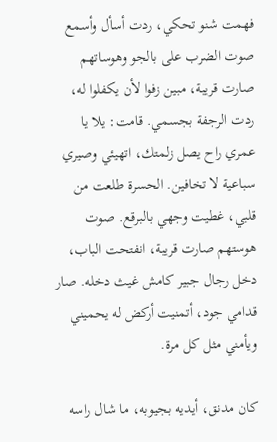فهمت شنو تحكي، ردت أسأل وأسمع صوت الضرب على بالجو وهوساتهم صارت قريبة، مبين زفوا لأن يكفلوا له، ردت الرجفة بجسمي. قامت: يلا يا عمري راح يصل زلمتك، اتهيئي وصيري سباعية لا تخافين. الحسرة طلعت من قلبي، غطيت وجهي بالبرقع. صوت هوستهم صارت قريبة، انفتحت الباب، دخل رجال جبير كامش غيث دخله. صار قدامي جود، أتمنيت أركض له يحميني ويأمني مثل كل مرة.

كان مدنق، أيديه بجيوبه، ما شال راسه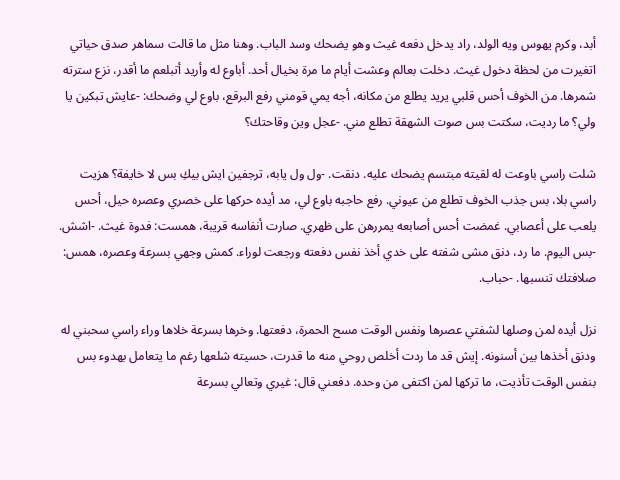أبد، وكرم يهوس ويه الولد، راد يدخل دفعه غيث وهو يضحك وسد الباب. وهنا مثل ما قالت سماهر صدق حياتي اتغيرت من لحظة دخول غيث. دخلت بعالم وعشت أيام ما مرة بخيال أحد. أباوع له وأريد أتبلعم ما أقدر، نزع سترته شمرها. من الخوف أحس قلبي يريد يطلع من مكانه، أجه يمي قومني رفع البرقع، باوع لي وضحك: -عايش تبكين يا ولي؟ ما رديت، سكتت بس صوت الشهقة تطلع مني. -عجل وين وقاحتك؟

شلت راسي باوعت له لقيته مبتسم يضحك عليه. دنقت. -ول ول يابه، ترجفين ايش بيكِ بس لا خايفة؟ هزيت راسي بلا، بس جذب الخوف تطلع من عيوني. رفع حاجبه باوع لي، مد أيده حركها على خصري وعصره حيل، أحس يلعب على أعصابي. غمضت أحس أصابعه يمررهن على ظهري. صارت أنفاسه قريبة، همست: فدوة غيث. -اشش. -بس اليوم. ما رد، دنق مشى شفته على خدي أخذ نفس دفعته ورجعت لوراء. كمش وجهي بسرعة وعصره، همس: صلافتك تنسبها. -حباب.

نزل أيده لمن وصلها لشفتي عصرها ونفس الوقت مسح الحمرة، دفعتها. وخرها بسرعة خلاها وراء راسي سحبني له ودنق أخذها بين أسنونه. إيش قد ما ردت أخلص روحي منه ما قدرت، حسيته شلعها رغم ما يتعامل بهدوء بس بنفس الوقت تأذيت، ما تركها لمن اكتفى من وحده. دفعني قال: غيري وتعالي بسرعة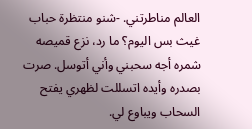العالم مناطرتني. -شنو منتظرة حباب غيث بس اليوم؟ ما رد، نزع قميصه شمره أجه سحبني وأني أتوسل. صرت بصدره وأيده اتسللت لظهري يفتح السحاب ويباوع لي.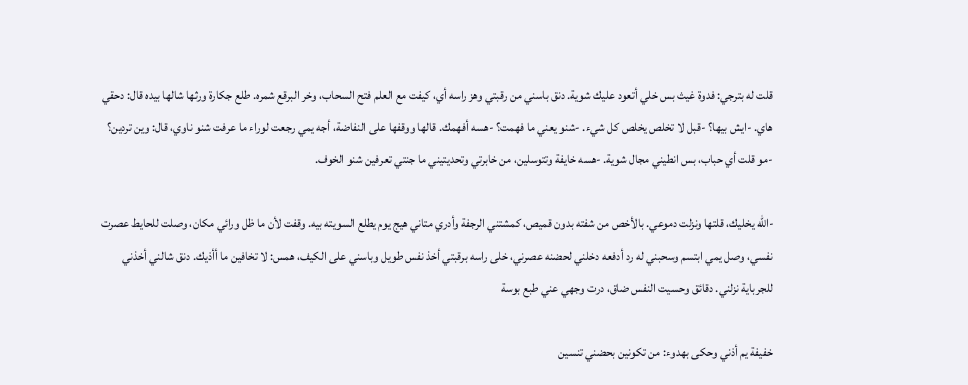قلت له بترجي: فدوة غيث بس خلي أتعود عليك شوية. دنق باسني من رقبتي وهز راسه أي، كيفت مع العلم فتح السحاب، وخر البرقع شمره. طلع جكارة ورثها شالها بيده قال: دحقي هاي. -ايش بيها؟ -قبل لا تخلص يخلص كل شيء. -شنو يعني ما فهمت؟ -هسه أفهمك. قالها ووقفها على النفاضة، أجه يمي رجعت لوراء ما عرفت شنو ناوي، قال: وين تردين؟ -مو قلت أي حباب، بس انطيني مجال شوية. -هسه خايفة وتتوسلين، من خابرتي وتحديتيني ما جنتي تعرفين شنو الخوف.

-الله يخليك، قلتها ونزلت دموعي. بالأخص من شفته بدون قميص، كمشتني الرجفة وأدري متاني هيج يوم يطلع السويته بيه. وقفت لأن ما ظل ورائي مكان، وصلت للحايط عصرت نفسي، وصل يمي ابتسم وسحبني له رد أدفعه دخلني لحضنه عصرني، خلى راسه برقبتي أخذ نفس طويل وباسني على الكيف، همس: لا تخافين ما أأذيك. دنق شالني أخذني للجرباية نزلني. دقائق وحسيت النفس ضاق، درت وجهي عني طبع بوسة

خفيفة يم أذني وحكى بهدوء: من تكونين بحضني تنسين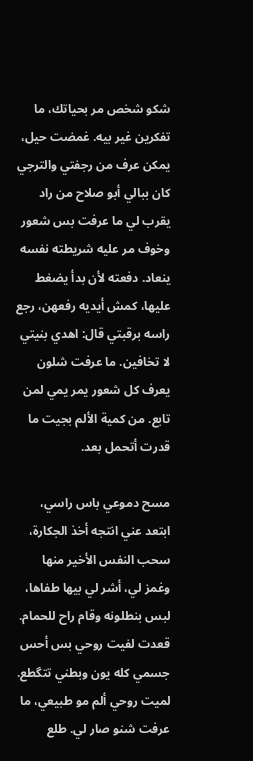شكو شخص مر بحياتك، ما تفكرين غير بيه. غمضت حيل، يمكن عرف من رجفتي والترجي كان ببالي أبو صلاح من راد يقرب لي ما عرفت بس شعور وخوف مر عليه شريطته نفسه ينعاد. دفعته لأن بدأ يضغط عليها، كمش أيديه رفعهن، رجع راسه برقبتي قال: اهدي بنيتي لا تخافين. ما عرفت شلون يعرف كل شعور يمر يمي لمن تابع. من كمية الألم بجيت ما قدرت أتحمل بعد.

مسح دموعي باس راسي، ابتعد عني انتجه أخذ الجكارة، سحب النفس الأخير منها وغمز لي، أشر لي بيها طفاها، لبس بنطلونه وقام راح للحمام. قعدت لفيت روحي بس أحس جسمي كله يون وبطني تتگطع. لميت روحي ألم مو طبيعي، ما عرفت شنو صار لي. طلع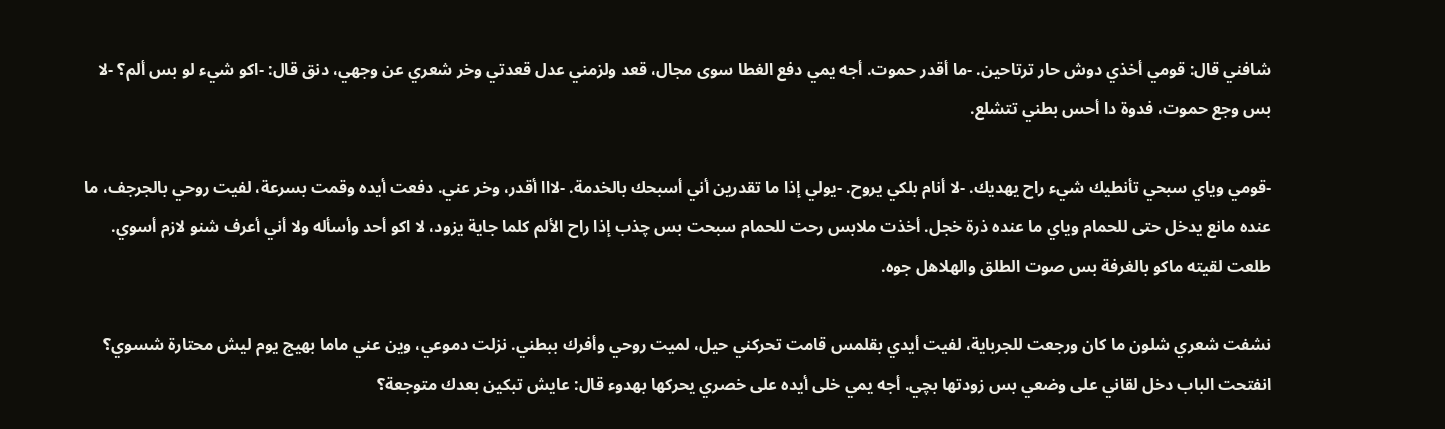شافني قال: قومي أخذي دوش حار ترتاحين. -ما أقدر حموت. أجه يمي دفع الغطا سوى مجال، قعد ولزمني عدل قعدتي وخر شعري عن وجهي، دنق قال: -اكو شيء لو بس ألم؟ -لا بس وجع حموت، فدوة دا أحس بطني تتشلع.

-قومي وياي سبحي تأنطيك شيء راح يهديك. -لا أنام بلكي يروح. -يولي إذا ما تقدرين أني أسبحك بالخدمة. -لااا أقدر، وخر عني. دفعت أيده وقمت بسرعة، لفيت روحي بالجرجف، ما عنده مانع يدخل حتى للحمام وياي ما عنده ذرة خجل. أخذت ملابس رحت للحمام سبحت بس چذب إذا راح الألم كلما جاية يزود، لا اكو أحد وأسأله ولا أني أعرف شنو لازم أسوي. طلعت لقيته ماكو بالغرفة بس صوت الطلق والهلاهل جوه.

نشفت شعري شلون ما كان ورجعت للجرباية، لفيت أيدي بقلمس قامت تحركني حيل، لميت روحي وأفرك ببطني. نزلت دموعي، وين عني ماما بهيج يوم ليش محتارة شسوي؟ انفتحت الباب دخل لقاني على وضعي بس زودتها بچي. أجه يمي خلى أيده على خصري يحركها بهدوء قال: عايش تبكين بعدك متوجعة؟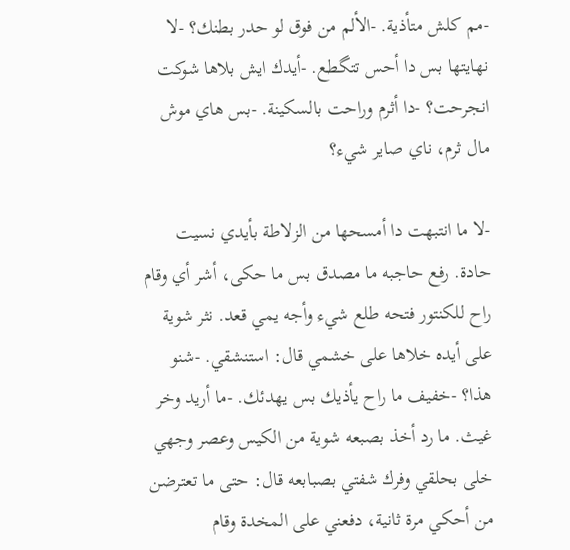-مم كلش متأذية. -الألم من فوق لو حدر بطنك؟ -لا نهايتها بس دا أحس تتگطع. -أيدك ايش بلاها شوكت انجرحت؟ -دا أثرم وراحت بالسكينة. -بس هاي موش مال ثرم، ناي صاير شيء؟

-لا ما انتبهت دا أمسحها من الزلاطة بأيدي نسيت حادة. رفع حاجبه ما مصدق بس ما حكى، أشر أي وقام راح للكنتور فتحه طلع شيء وأجه يمي قعد. نثر شوية على أيده خلاها على خشمي قال: استنشقي. -شنو هذا؟ -خفيف ما راح يأذيك بس يهدئك. -ما أريد وخر غيث. ما رد أخذ بصبعه شوية من الكيس وعصر وجهي خلى بحلقي وفرك شفتي بصبابعه قال: حتى ما تعترضن من أحكي مرة ثانية، دفعني على المخدة وقام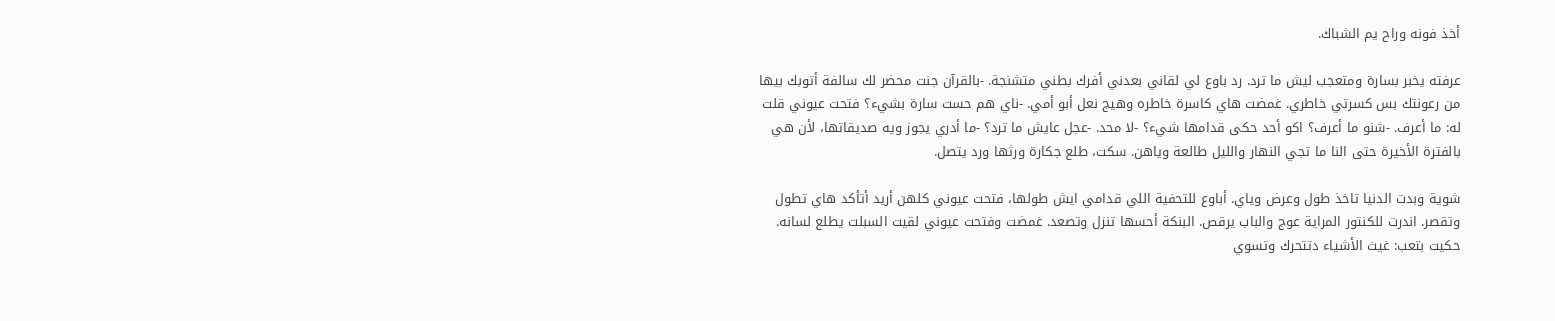أخذ فونه وراح يم الشباك.

عرفته يخبر بسارة ومتعجب ليش ما ترد. رد باوع لي لقاني بعدني أفرك بطني متشنجة. -بالقرآن جنت محضر لك سالفة أتوبك بيها من رعونتك بس كسرتي خاطري. غمضت هاي كاسرة خاطره وهيج نعل أبو أمي. -ناي هم حست سارة بشيء؟ فتحت عيوني قلت له: ما أعرف. -شنو ما أعرف؟ اكو أحد حكى قدامها شيء؟ -لا محد. -عجل عايش ما ترد؟ -ما أدري يجوز ويه صديقاتها، لأن هي بالفترة الأخيرة حتى النا ما تجي النهار والليل طالعة وياهن. سكت، طلع جكارة ورثها ورد يتصل.

شوية وبدت الدنيا تاخذ طول وعرض وياي. أباوع للتحفية اللي قدامي ايش طولها، فتحت عيوني كلهن أريد أتأكد هاي تطول وتقصر. اندرت للكنتور المراية عوج والباب يرقص. البنكة أحسها تنزل وتصعد. غمضت وفتحت عيوني لقيت السبلت يطلع لسانه. حكيت بتعب: غيث الأشياء دتتحرك وتسوي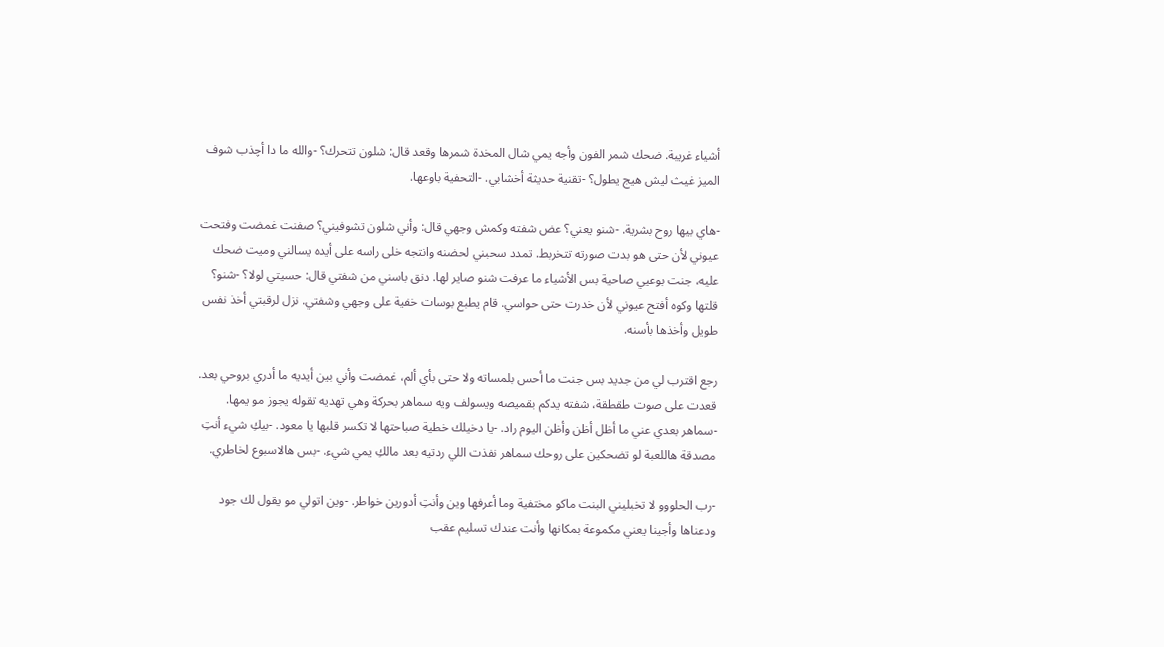أشياء غريبة. ضحك شمر الفون وأجه يمي شال المخدة شمرها وقعد قال: شلون تتحرك؟ -والله ما دا أچذب شوف الميز غيث ليش هيج يطول؟ -تقنية حديثة أخشابي. -التحفية باوعها.

-هاي بيها روح بشرية. -شنو يعني؟ عض شفته وكمش وجهي قال: وأني شلون تشوفيني؟ صفنت غمضت وفتحت عيوني لأن حتى هو بدت صورته تتخربط. تمدد سحبني لحضنه وانتجه خلى راسه على أيده يسالني وميت ضحك عليه، جنت بوعيي صاحية بس الأشياء ما عرفت شنو صاير لها. دنق باسني من شفتي قال: حسيتي لولا؟ -شنو؟ قلتها وكوه أفتح عيوني لأن خدرت حتى حواسي. قام يطبع بوسات خفية على وجهي وشفتي. نزل لرقبتي أخذ نفس طويل وأخذها بأسنه.

رجع اقترب لي من جديد بس جنت ما أحس بلمساته ولا حتى بأي ألم، غمضت وأني بين أيديه ما أدري بروحي بعد. قعدت على صوت طقطقة، شفته يدكم بقميصه ويسولف ويه سماهر بحركة وهي تهديه تقوله يجوز مو يمها. -سماهر بعدي عني ما أظل أظن وأظن اليوم راد. -يا دخيلك خطية صباحتها لا تكسر قلبها يا معود. -بيكِ شيء أنتِ مصدقة هاللعبة لو تضحكين على روحك سماهر نفذت اللي ردتيه بعد مالكِ يمي شيء. -بس هالاسبوع لخاطري.

-رب الحلووو لا تخبليني البنت ماكو مختفية وما أعرفها وين وأنتِ أدورين خواطر. -وين اتولي مو يقول لك جود ودعناها وأجينا يعني مكموعة بمكانها وأنت عندك تسليم عقب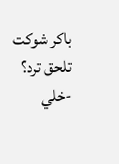باكر شوكت تلحق ترد؟ -خلي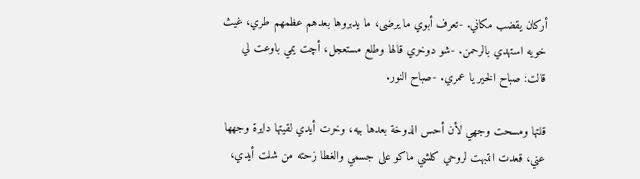أركان يقضب مكاني. -تعرف أبوي ما يرضى، ما يدبروها بعدهم عظمهم طري، غيث خويه استهدي بالرحمن. -شو دوخري قالها وطلع مستعجل، أچت يمي باوعت لي قالت: صباح الخير يا عمري. -صباح النور.

قلتها ومسحت وجهي لأن أحس الدوخة بعدها بيه، وخرت أيدي لقيتها دايرة وجهها عني، قعدت انتبهت لروحي كلشي ماكو على جسمي والغطا زحته من شلت أيدي،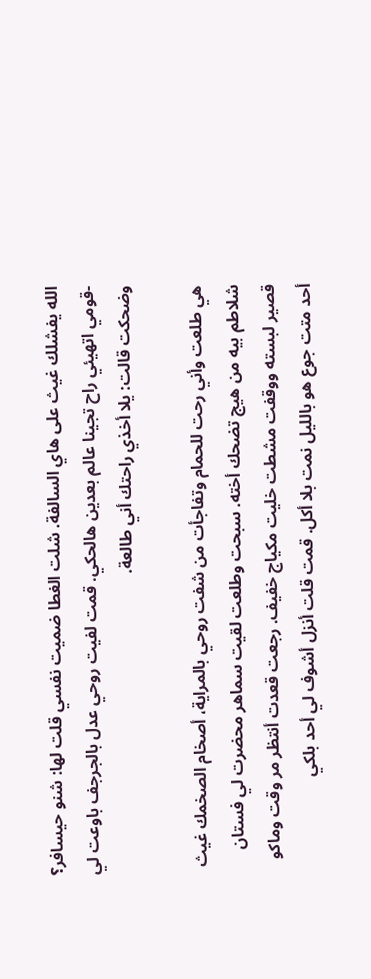الله يفشلك غيث على هاي السالفة. شلت الغطا ضميت نفسي قلت لها: شنو حيسافر؟ -قومي اتهيئي راح تجينا عالم بعدين هالحكي. قمت لفيت روحي عدل بالجرجف باوعت لي وضحكت قالت: يلا أخذي راحتك أني طالعة.

هي طلعت وأني رحت للحمام وتفاجأت من شفت روحي بالمراية، أصخام الصخمك غيث شلاطم بيه من هيج تضحك أخته. سبحت وطلعت لقيت سماهر محضرت لي فستان قصير لبسته ووقفت مشطت خليت مكياج خفيف. رجعت قعدت أنتظر مر وقت وماكو أحد متت جوع هو بالليل نمت بلا أكل. قمت قلت أنزل أشوف لي أحد بلكي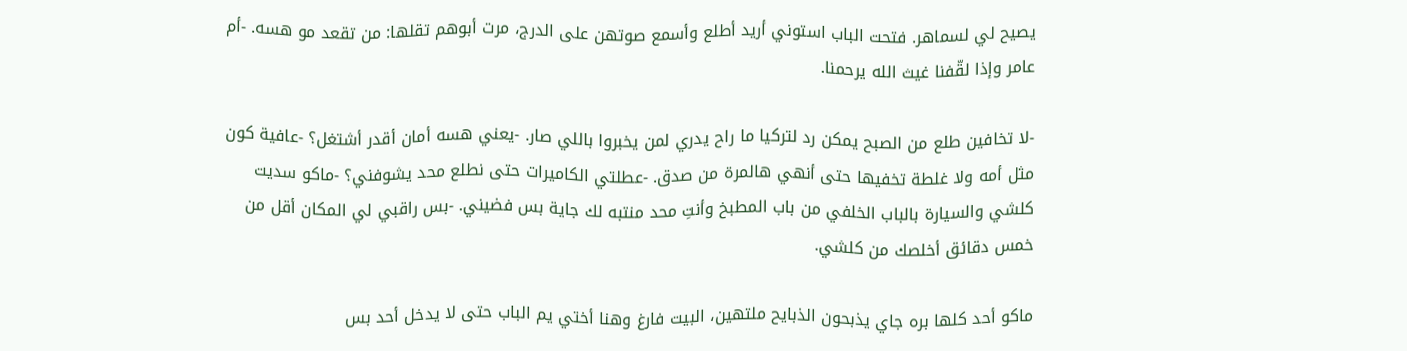يصيح لي لسماهر. فتحت الباب استوني أريد أطلع وأسمع صوتهن على الدرج، مرت أبوهم تقلها: من تقعد مو هسه. -أم عامر وإذا لقّفنا غيث الله يرحمنا.

-لا تخافين طلع من الصبح يمكن رد لتركيا ما راح يدري لمن يخبروا باللي صار. -يعني هسه أمان أقدر أشتغل؟ -عافية كون مثل أمه ولا غلطة تخفيها حتى أنهي هالمرة من صدق. -عطلتي الكاميرات حتى نطلع محد يشوفني؟ -ماكو سديت كلشي والسيارة بالباب الخلفي من باب المطبخ وأنتِ محد منتبه لك جاية بس فضيني. -بس راقبي لي المكان أقل من خمس دقائق أخلصك من كلشي.

ماكو أحد كلها بره جاي يذبحون الذبايح ملتهين، البيت فارغ وهنا أختي يم الباب حتى لا يدخل أحد بس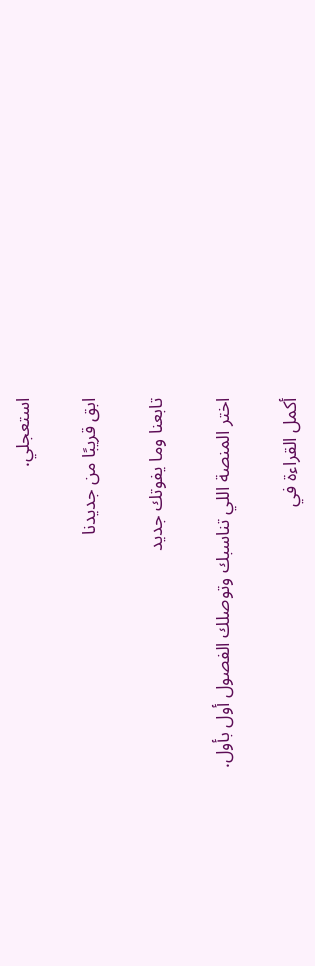استعجلي.

ابق قريبًا من جديدنا

تابعنا وما يفوتك جديد

اختر المنصة اللي تناسبك وتوصلك الفصول أول بأول.

أكمل القراءة في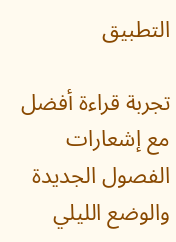التطبيق

تجربة قراءة أفضل مع إشعارات الفصول الجديدة والوضع الليلي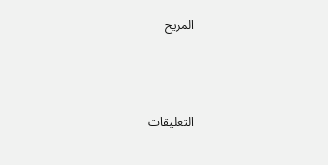المريح



التعليقات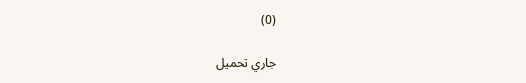(0)

جاري تحميل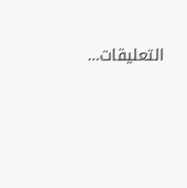التعليقات...